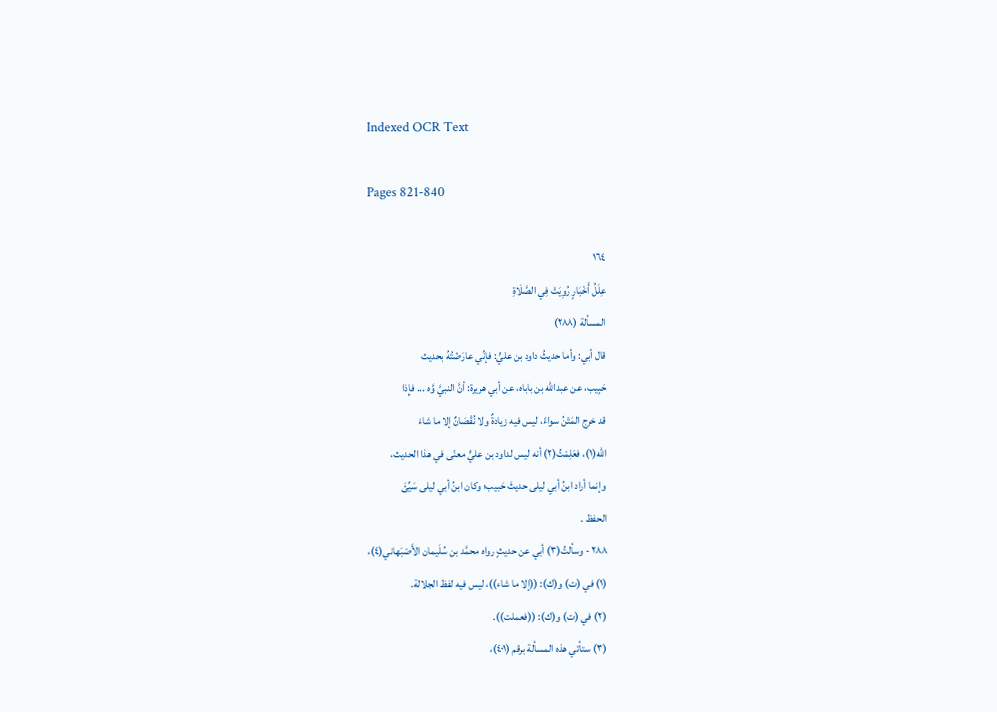Indexed OCR Text

Pages 821-840

١٦٤
عِلَلُ أَخْبَارٍ رُوِيَتْ فِي الصَّلَاةِ
المسألة (٢٨٨)
قال أبي: وأما حديثُ داود بن عليٍّ: فإنِّي عارَضْتُهُ بحديث
حَبِيب، عن عبدالله بن باباه، عن أبي هريرة: أنَّ النبيَّ وَّه ... فإِذا
قد خرج المَتْنُ سواءً، ليس فيه زيادةٌ ولا نُقْصَانٌ إلا ما شاءَ
الله(١)، فعَلِمْتُ(٢) أنه ليس لداود بن عليٍّ معنّى في هذا الحديث،
وإنما أراد ابنُ أبي ليلى حديثَ حَبيب؛ وكان ابنُ أبي ليلى سَيِّئَ
الحفظ .
٢٨٨ - وسألتُ(٣) أبي عن حديثٍ رواه محمَّد بن سُلَيمان الأَصْبَهاني(٤)،
(١) في (ت) و(ك): ((إلا ما شاء))، ليس فيه لفظ الجلالة.
(٢) في (ت) و(ك): ((فعملت)).
(٣) ستأتي هذه المسألة برقم (٤٠١)،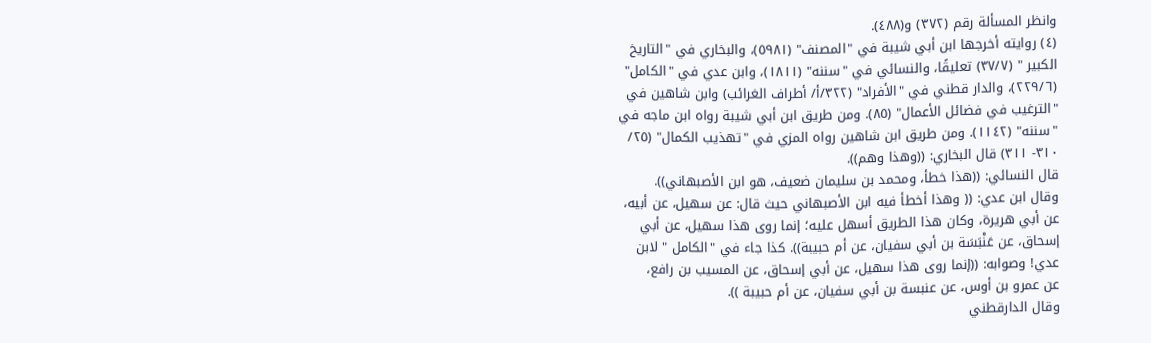وانظر المسألة رقم (٣٧٢) و(٤٨٨).
(٤) روايته أخرجها ابن أبي شيبة في "المصنف" (٥٩٨١)، والبخاري في "التاريخ
الكبير " (٣٧/٧) تعليقًا، والنسائي في "سننه" (١٨١١)، وابن عدي في "الكامل"
(٢٢٩/٦)، والدار قطني في "الأفراد" (٣٢٢/أ/ أطراف الغرائب) وابن شاهين في
"الترغيب في فضائل الأعمال" (٨٥). ومن طريق ابن أبي شيبة رواه ابن ماجه في
"سننه" (١١٤٢). ومن طريق ابن شاهين رواه المزي في "تهذيب الكمال" (٢٥/
٣١٠- ٣١١) قال البخاري: ((وهذا وهم)).
قال النسائي: ((هذا خطأ، ومحمد بن سليمان ضعيف، هو ابن الأصبهاني)).
وقال ابن عدي: (( وهذا أخطأ فيه ابن الأصبهاني حيث قال: عن سهيل، عن أبيه،
عن أبي هريرة، وكان هذا الطريق أسهل عليه؛ إنما روى هذا سهيل، عن أبي
إسحاق، عن عَنْبَسَة بن أبي سفيان، عن أم حبيبة)). كذا جاء في "الكامل " لابن
عدي! وصوابه: ((إنما روى هذا سهيل، عن أبي إسحاق، عن المسيب بن رافع،
عن عمرو بن أوس، عن عنبسة بن أبي سفيان، عن أم حبيبة )).
وقال الدارقطني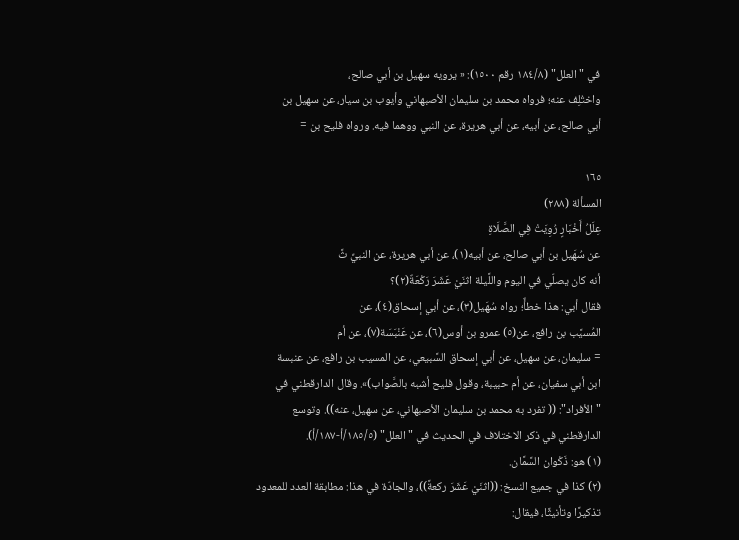في "العلل" (١٨٤/٨ رقم ١٥٠٠): « يرويه سهيل بن أبي صالح،
واختُلِف عنه؛ فرواه محمد بن سليمان الأصبهاني وأيوب بن سيار، عن سهيل بن
أبي صالح، عن أبيه، عن أبي هريرة، عن النبي ووهما فيه. ورواه فليح بن =

١٦٥
المسألة (٢٨٨)
عِلَلُ أَخْبَارٍ رُوِيَتْ فِي الصَّلَاةِ
عن سُهَيل بن أبي صالح، عن أبيه(١)، عن أبي هريرة، عن النبيِّ ثَّ
أنه كان يصلّي في اليوم واللَّيلة اثنَيْ عَشَرَ رَكْعَةٌ(٢)؟
فقال أبي: هذا خطأٌ؛ رواه سُهَيل(٣)، عن أبي إسحاق(٤)، عن
المُسيَّب بن رافع، عن(٥) عمرو بن أوس(٦)، عن عَنْبَسَة(٧)، عن أم
= سليمان، عن سهيل، عن أبي إسحاق السَّبيعي، عن المسيب بن رافع، عن عنبسة
ابن أبي سفيان، عن أم حبيبة، وقول فليح أشبه بالصَّواب)». وقال الدارقطني في
"الأفراد": (( تفرد به محمد بن سليمان الأصبهاني، عن سهيل، عنه)). وتوسع
الدارقطني في ذكر الاختلاف في الحديث في "العلل" (١٨٥/٥/أ-١٨٧/أ).
(١) هو: ذَكْوان السَّمَّان.
(٢) كذا في جميع النسخ: ((اثنَيْ عَشَرَ ركعةً))، والجادّة في هذا: مطابقة العدد للمعدود
تذكيرًا وتأنيثًا، فيقال: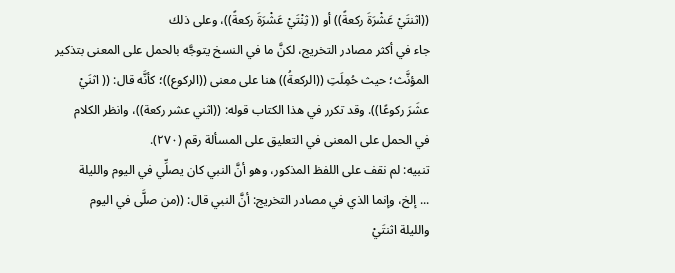((اثنتَيْ عَشْرَةَ ركعةً)) أو (( ثِنْتَيْ عَشْرَةَ ركعةً))، وعلى ذلك
جاء في أكثر مصادر التخريج، لكنَّ ما في النسخ يتوجَّه بالحمل على المعنى بتذكير
المؤنَّث؛ حيث حُمِلَتِ ((الركعةُ)) هنا على معنى ((الركوع))؛ كأنَّه قال: (( اثنَيْ
عشَرَ ركوعًا)). وقد تكرر في هذا الكتاب قوله: ((اثني عشر ركعة))، وانظر الكلام
في الحمل على المعنى في التعليق على المسألة رقم (٢٧٠).
تنبيه: لم نقف على اللفظ المذكور، وهو أنَّ النبي كان يصلِّي في اليوم والليلة
... إلخ، وإنما الذي في مصادر التخريج: أنَّ النبي قال: ((من صلَّى في اليوم
والليلة اثنتَيْ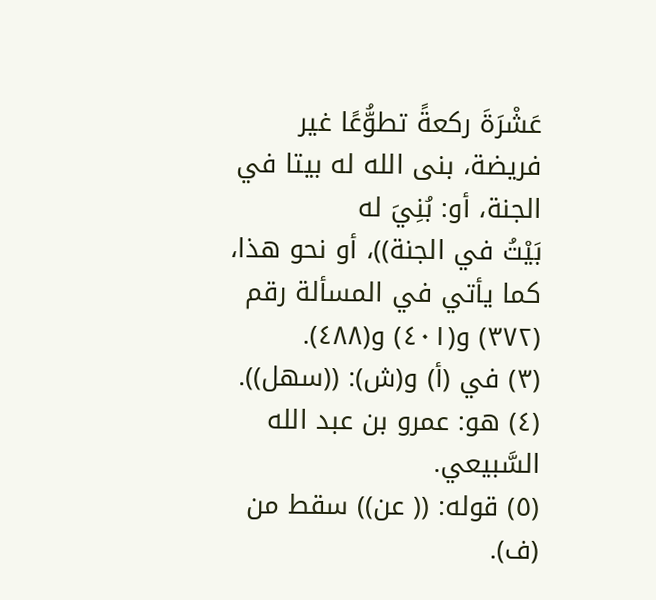عَشْرَةَ ركعةً تطوُّعًا غير فريضة، بنى الله له بيتا في الجنة، أو: بُنِيَ له
بَيْتُ في الجنة))، أو نحو هذا، كما يأتي في المسألة رقم (٣٧٢) و(٤٠١) و(٤٨٨).
(٣) في (أ) و(ش): ((سهل)).
(٤) هو: عمرو بن عبد الله السَّبيعي.
(٥) قوله: (( عن)) سقط من (ف).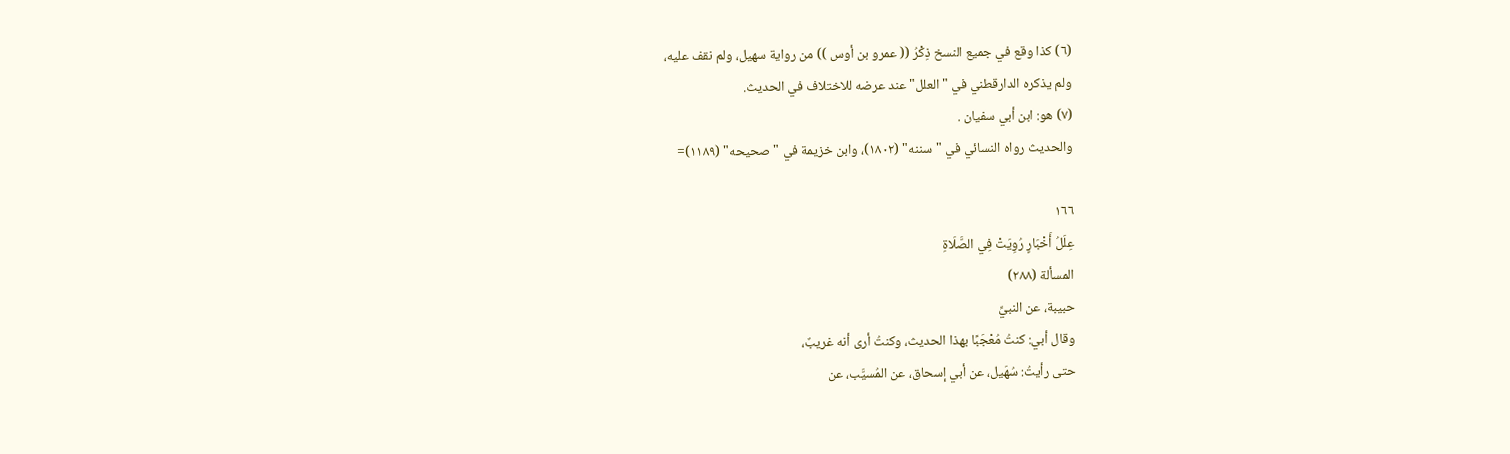(٦) كذا وقع في جميع النسخ ذِكْرُ (( عمرو بن أوس )) من رواية سهيل، ولم نقف علیه،
ولم يذكره الدارقطني في "العلل" عند عرضه للاختلاف في الحديث.
(٧) هو: ابن أبي سفيان .
والحديث رواه النسائي في "سننه" (١٨٠٢)، وابن خزيمة في "صحيحه" (١١٨٩)=

١٦٦
عِلَلُ أَخْبَارٍ رُوِيَتْ فِي الصَّلَاةِ
المسألة (٢٨٨)
حبيبة، عن النبيِّ
وقال أبي: كنتُ مُعْجَبًا بهذا الحديث، وكنتُ أرى أنه غريبٌ،
حتى رأيتُ: سُهَيل، عن أبي إسحاق، عن المُسيَّب، عن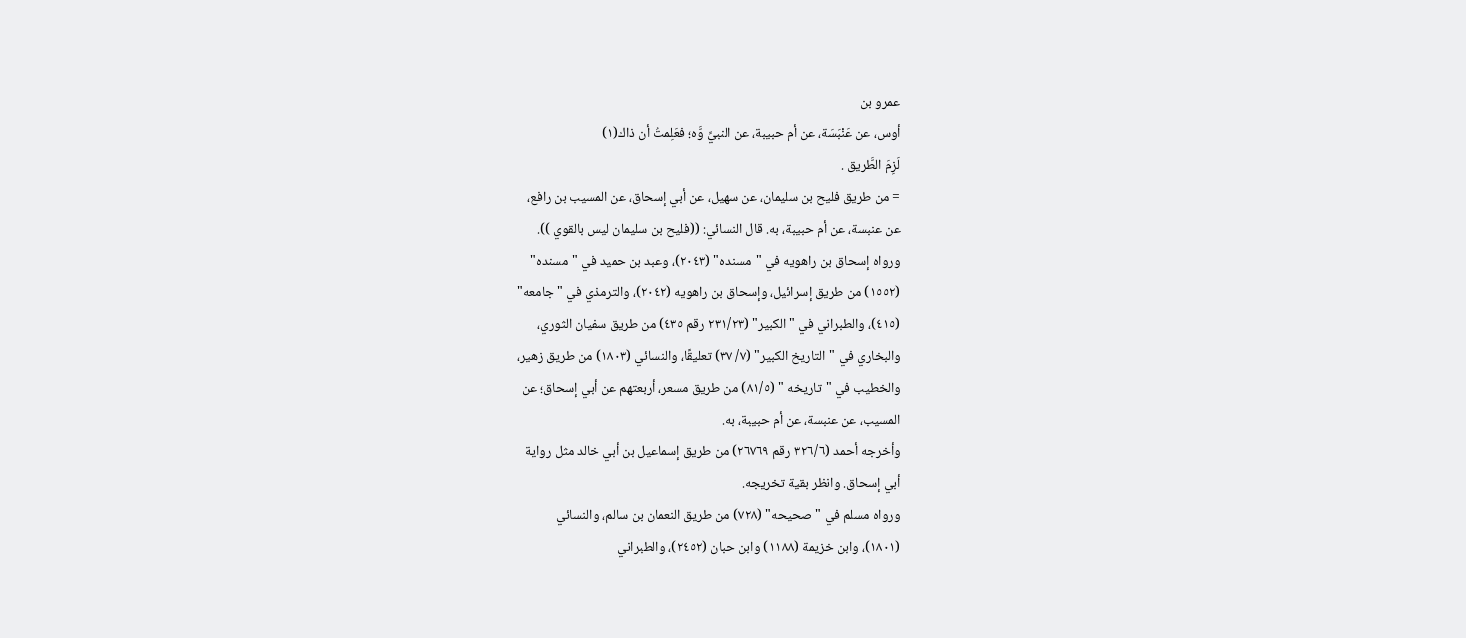عمرو بن
أوس، عن عَنْبَسَة، عن أم حبيبة، عن النبيِّ وَّه؛ فعَلِمتُ أن ذاك(١)
لَزِمَ الطَّريق .
= من طريق فليح بن سليمان، عن سهيل، عن أبي إسحاق، عن المسيب بن رافع،
عن عنبسة، عن أم حبيبة، به. قال النسائي: ((فليح بن سليمان ليس بالقوي )).
ورواه إسحاق بن راهويه في "مسنده" (٢٠٤٣)، وعبد بن حميد في "مسنده"
(١٥٥٢) من طريق إسرائيل، وإسحاق بن راهويه (٢٠٤٢)، والترمذي في " جامعه"
(٤١٥)، والطبراني في "الكبير" (٢٣١/٢٣ رقم ٤٣٥) من طريق سفيان الثوري،
والبخاري في "التاريخ الكبير" (٧/ ٣٧) تعليقًا، والنسائي (١٨٠٣) من طريق زهير،
والخطيب في "تاريخه " (٨١/٥) من طريق مسعر، أربعتهم عن أبي إسحاق؛ عن
المسيب، عن عنبسة، عن أم حبيبة، به.
وأخرجه أحمد (٣٢٦/٦ رقم ٢٦٧٦٩) من طريق إسماعيل بن أبي خالد مثل رواية
أبي إسحاق. وانظر بقية تخريجه.
ورواه مسلم في "صحيحه" (٧٢٨) من طريق النعمان بن سالم، والنسائي
(١٨٠١)، وابن خزيمة (١١٨٨) وابن حبان (٢٤٥٢)، والطبراني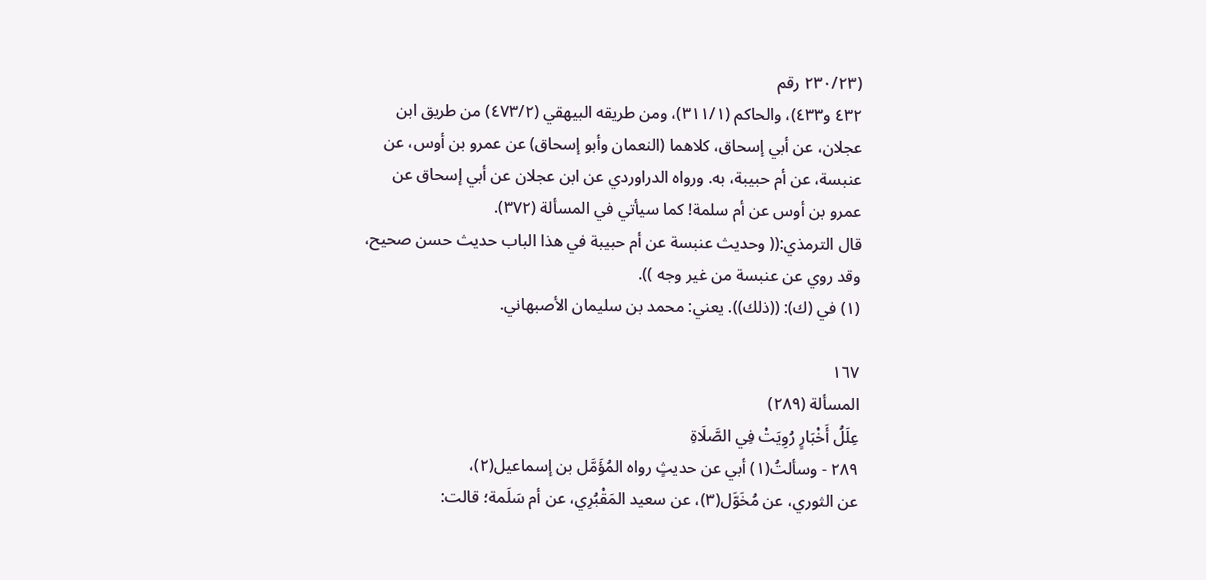(٢٣٠/٢٣ رقم
٤٣٢ و٤٣٣)، والحاكم (٣١١/١)، ومن طريقه البيهقي (٤٧٣/٢) من طريق ابن
عجلان، عن أبي إسحاق، كلاهما (النعمان وأبو إسحاق) عن عمرو بن أوس، عن
عنبسة، عن أم حبيبة، به. ورواه الدراوردي عن ابن عجلان عن أبي إسحاق عن
عمرو بن أوس عن أم سلمة! كما سيأتي في المسألة (٣٧٢).
قال الترمذي:(( وحديث عنبسة عن أم حبيبة في هذا الباب حديث حسن صحيح،
وقد روي عن عنبسة من غیر وجه )).
(١) في (ك): ((ذلك)). يعني: محمد بن سليمان الأصبهاني.

١٦٧
المسألة (٢٨٩)
عِلَلُ أَخْبَارٍ رُوِيَتْ فِي الصَّلَاةِ
٢٨٩ - وسألتُ(١) أبي عن حديثٍ رواه المُؤَمَّل بن إسماعيل(٢)،
عن الثوري، عن مُخَوَّل(٣)، عن سعيد المَقْبُرِي، عن أم سَلَمة؛ قالت: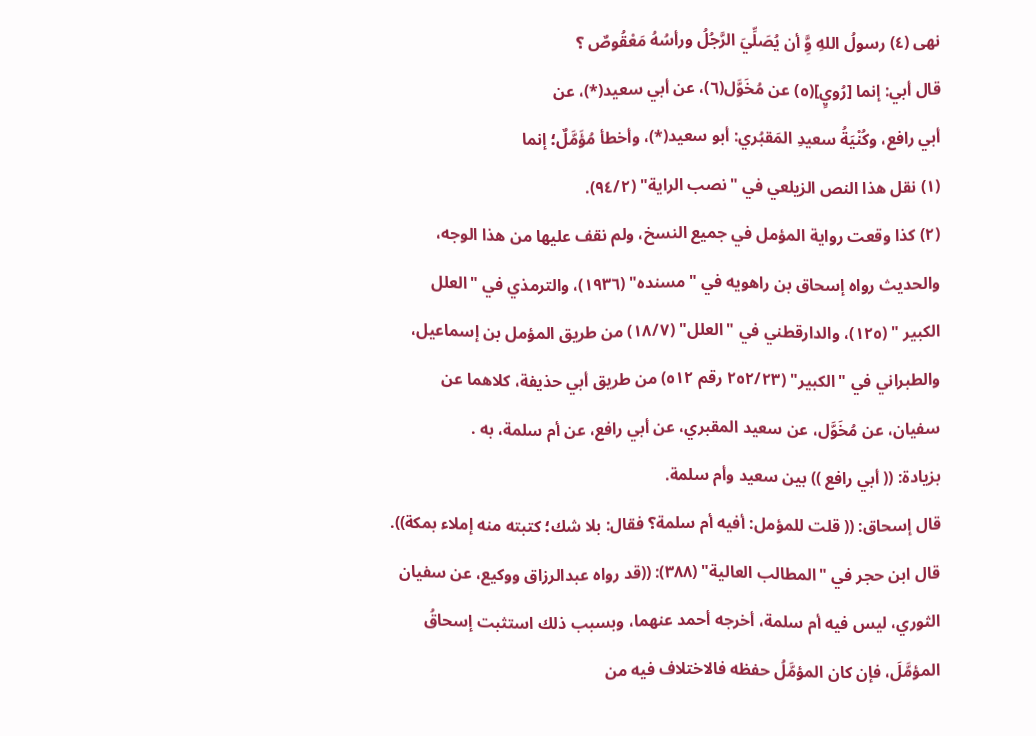نهى (٤) رسولُ اللهِ وَِّ أن يُصَلِّيَ الرَّجُلُ ورأسُهُ مَعْقُوصٌ ؟
قال أبي: إنما [رُويٍ](٥) عن مُخَوَّل(٦)، عن أبي سعيد(*)، عن
أبي رافع، وكُنْيَةُ سعيدِ المَقبُري: أبو سعيد(*)، وأخطأ مُؤَمَّلٌ؛ إنما
(١) نقل هذا النص الزيلعي في "نصب الراية" (٩٤/٢).
(٢) كذا وقعت رواية المؤمل في جميع النسخ، ولم نقف عليها من هذا الوجه،
والحديث رواه إسحاق بن راهويه في "مسنده" (١٩٣٦)، والترمذي في "العلل
الكبير " (١٢٥)، والدارقطني في "العلل" (١٨/٧) من طريق المؤمل بن إسماعيل،
والطبراني في "الكبير" (٢٥٢/٢٣ رقم ٥١٢) من طريق أبي حذيفة، كلاهما عن
سفيان، عن مُخَوَّل، عن سعيد المقبري، عن أبي رافع، عن أم سلمة، به .
بزيادة: (( أبي رافع )) بين سعيد وأم سلمة.
قال إسحاق: (( قلت للمؤمل: أفيه أم سلمة؟ فقال: بلا شك؛ كتبته منه إملاء بمكة)).
قال ابن حجر في "المطالب العالية" (٣٨٨): ((قد رواه عبدالرزاق ووكيع، عن سفيان
الثوري، ليس فيه أم سلمة، أخرجه أحمد عنهما، وبسبب ذلك استثبت إسحاقُ
المؤمَّلَ، فإن كان المؤمَّلُ حفظه فالاختلاف فيه من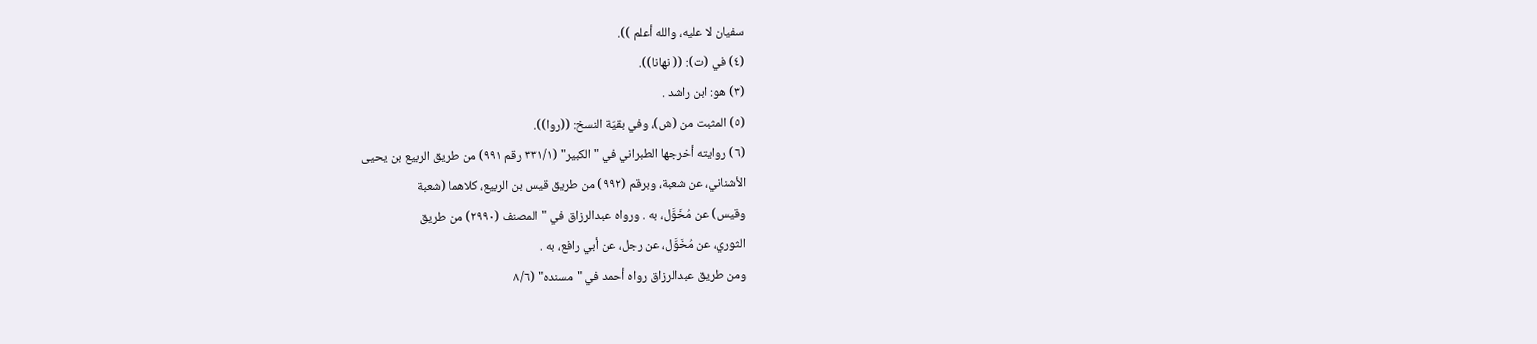سفيان لا عليه، والله أعلم )).
(٤) في (ت): (( نهانا)).
(٣) هو: ابن راشد .
(٥) المثبت من (ش)، وفي بقيّة النسخ: ((روا)).
(٦) روايته أخرجها الطبراني في "الكبير" (٣٣١/١ رقم ٩٩١) من طريق الربيع بن يحيى
الأشناني، عن شعبة، وبرقم (٩٩٢) من طريق قيس بن الربيع، كلاهما (شعبة
وقيس) عن مُخَوَّل، به . ورواه عبدالرزاق في "المصنف (٢٩٩٠) من طريق
الثوري، عن مُخَوَّل، عن رجل، عن أبي رافع، به .
ومن طريق عبدالرزاق رواه أحمد في "مسنده" (٨/٦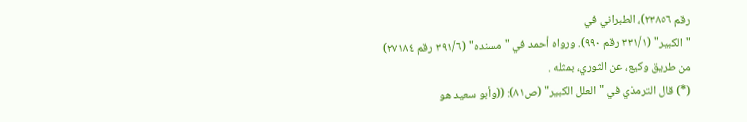رقم ٢٣٨٥٦)، الطبراني في
"الكبير" (٣٣١/١ رقم ٩٩٠). ورواه أحمد في "مسنده" (٣٩١/٦ رقم ٢٧١٨٤)
من طريق وكيع، عن الثوري، بمثله .
(*) قال الترمذي في "العلل الكبير" (ص٨١): ((وأبو سعيد هو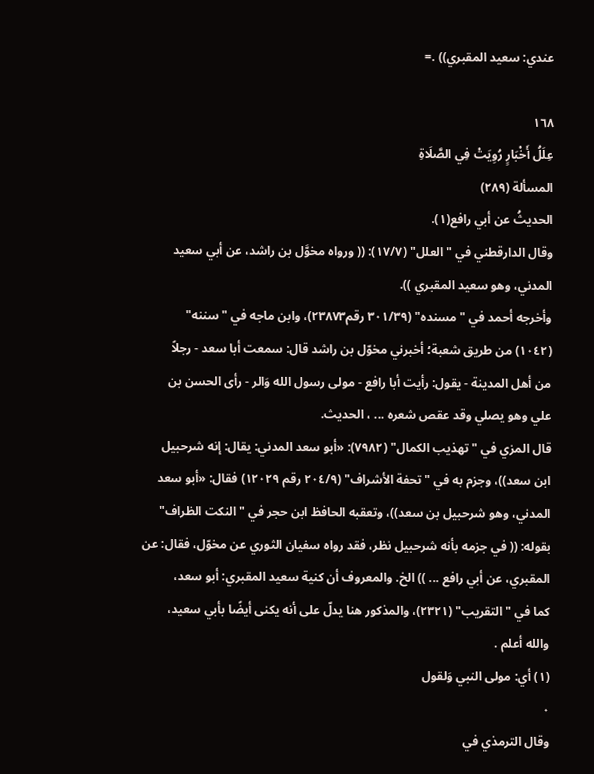عندي: سعيد المقبري)) .=

١٦٨
عِلَلُ أَخْبَارٍ رُوِيَتْ فِي الصَّلَاةِ
المسألة (٢٨٩)
الحديثُ عن أبي رافع(١).
وقال الدارقطني في "العلل" (١٧/٧): (( ورواه مخوَّل بن راشد، عن أبي سعيد
المدني، وهو سعيد المقبري )).
وأخرجه أحمد في "مسنده" (٣٠١/٣٩ رقم٢٣٨٧٣)، وابن ماجه في "سننه"
(١٠٤٢) من طريق شعبة؛ أخبرني مخوّل بن راشد قال: سمعت أبا سعد - رجلاً
من أهل المدينة - يقول: رأيت أبا رافع - مولى رسول الله وَالر - رأى الحسن بن
علي وهو يصلي وقد عقص شعره ... ، الحديث.
قال المزي في "تهذيب الكمال" (٧٩٨٢): «أبو سعد المدني: يقال: إنه شرحبيل
ابن سعد))، وجزم به في "تحفة الأشراف" (٢٠٤/٩ رقم ١٢٠٢٩) فقال: «أبو سعد
المدني، وهو شرحبيل بن سعد))، وتعقبه الحافظ ابن حجر في "النكت الظراف"
بقوله: (( في جزمه بأنه شرحبيل نظر، فقد رواه سفيان الثوري عن مخوّل، فقال: عن
المقبري، عن أبي رافع ... )) الخ. والمعروف أن كنية سعيد المقبري: أبو سعد،
كما في "التقريب" (٢٣٢١)، والمذكور هنا يدلّ على أنه يكنى أيضًا بأبي سعيد،
والله أعلم .
(١) أي: مولى النبي وَلقول
٠
وقال الترمذي في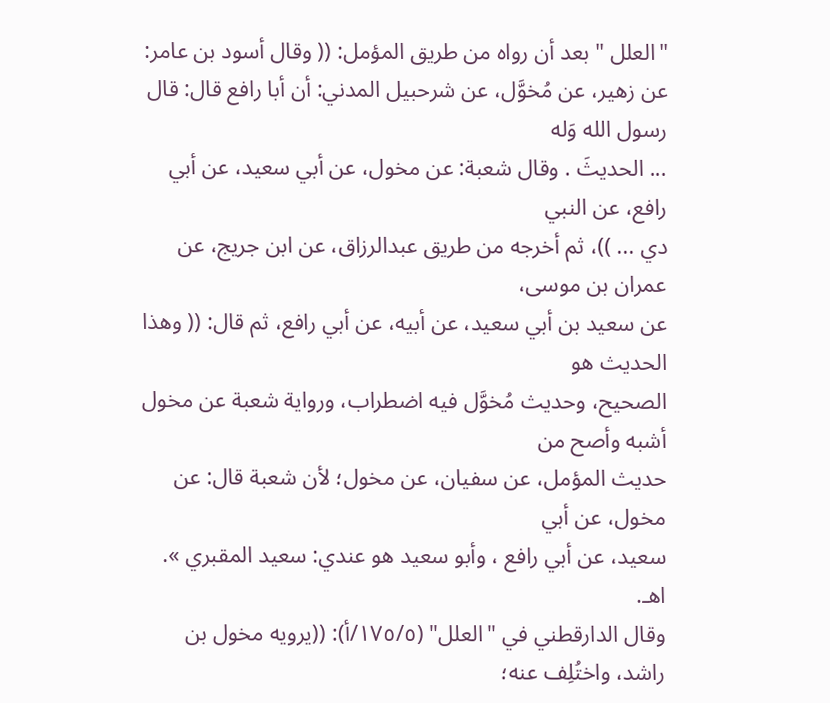"العلل " بعد أن رواه من طريق المؤمل: (( وقال أسود بن عامر:
عن زهير، عن مُخوَّل، عن شرحبيل المدني: أن أبا رافع قال: قال رسول الله وَله
... الحديثَ . وقال شعبة: عن مخول، عن أبي سعيد، عن أبي رافع، عن النبي
دي ... ))، ثم أخرجه من طريق عبدالرزاق، عن ابن جريج، عن عمران بن موسى،
عن سعيد بن أبي سعيد، عن أبيه، عن أبي رافع، ثم قال: (( وهذا الحديث هو
الصحيح، وحديث مُخوَّل فيه اضطراب، ورواية شعبة عن مخول أشبه وأصح من
حديث المؤمل، عن سفيان، عن مخول؛ لأن شعبة قال: عن مخول، عن أبي
سعید، عن أبي رافع ، وأبو سعيد هو عندي: سعيد المقبري ». اهـ.
وقال الدارقطني في "العلل" (١٧٥/٥/أ): ((يرويه مخول بن راشد، واختُلِف عنه؛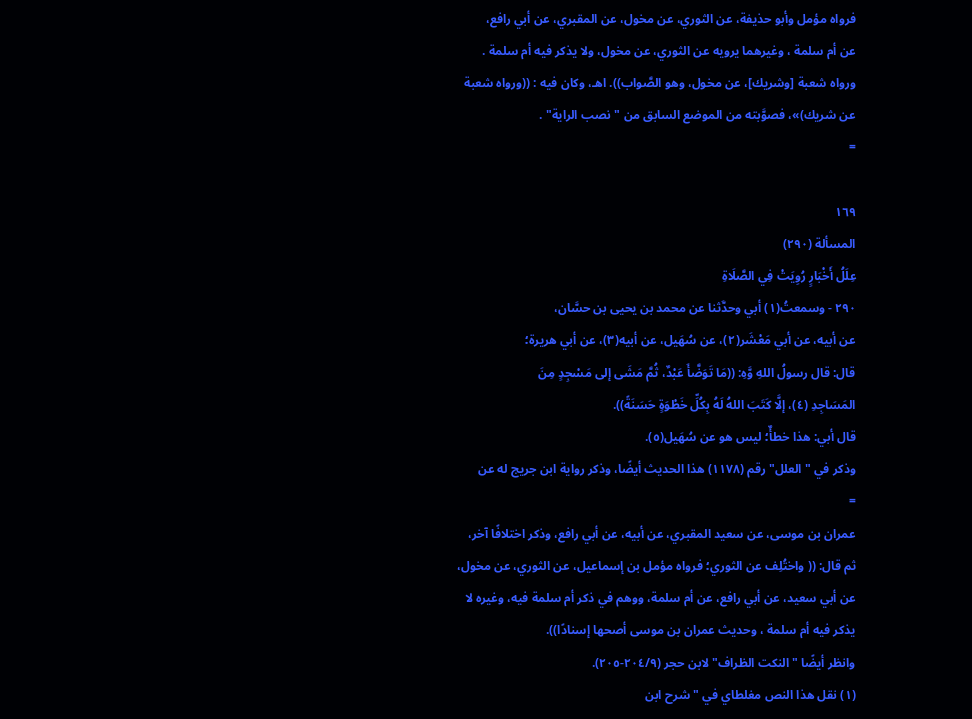فرواه مؤمل وأبو حذيفة، عن الثوري، عن مخول، عن المقبري، عن أبي رافع،
عن أم سلمة ، وغيرهما يرويه عن الثوري، عن مخول، ولا يذكر فيه أم سلمة .
ورواه شعبة [وشريك]، عن مخول، وهو الصَّواب)). اهـ، وكان فيه : ((ورواه شعبة
عن شريك)»، فصوَّبته من الموضع السابق من "نصب الراية" .
=

١٦٩
المسألة (٢٩٠)
عِلَلُ أَخْبَارٍ رُوِيَتْ فِي الصَّلَاةِ
٢٩٠ - وسمعتُ(١) أبي وحدَّثنا عن محمد بن يحيى بن حسَّان،
عن أبيه، عن أبي مَعْشَر(٢)، عن سُهَيل، عن أبيه(٣)، عن أبي هريرة؛
قال: قال رسولُ اللهِ وَّهِ: ((مَا تَوَضَّأَ عَبْدٌ، ثُمَّ مَشَى إلى مَسْجِدٍ مِنَ
المَسَاجِدِ (٤)، إلَّا كَتَبَ اللهُ لَهُ بِكُلِّ خَطْوَةٍ حَسَنَةً)).
قال أبي: هذا خطأٌ؛ ليس هو عن سُهَيل(٥).
وذكر في "العلل" رقم (١١٧٨) هذا الحديث أيضًا، وذكر رواية ابن جريج له عن
=
عمران بن موسى، عن سعيد المقبري، عن أبيه، عن أبي رافع، وذكر اختلافًا آخر،
ثم قال: (( واختُلِف عن الثوري؛ فرواه مؤمل بن إسماعيل، عن الثوري، عن مخول،
عن أبي سعيد، عن أبي رافع، عن أم سلمة، ووهم في ذكر أم سلمة فيه، وغيره لا
يذكر فيه أم سلمة ، وحديث عمران بن موسى أصحها إسنادًا)).
وانظر أيضًا "النكت الظراف" لابن حجر (٢٠٤/٩-٢٠٥).
(١) نقل هذا النص مغلطاي في "شرح ابن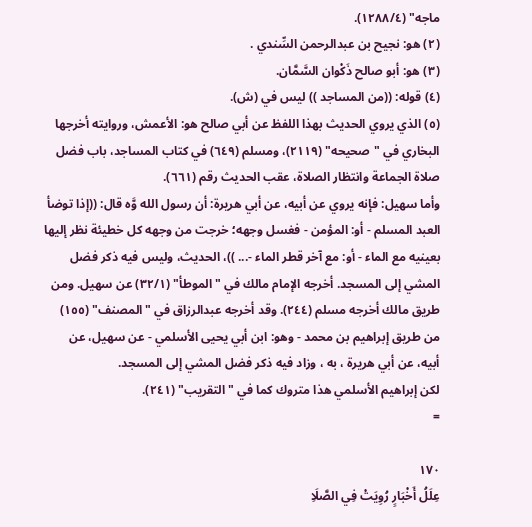ماجه" (١٢٨٨/٤).
(٢) هو: نجيح بن عبدالرحمن السِّندي .
(٣) هو: أبو صالح ذَكْوان السَّمَّان.
(٤) قوله: ((من المساجد )) ليس في (ش).
(٥) الذي يروي الحديث بهذا اللفظ عن أبي صالح هو: الأعمش، وروايته أخرجها
البخاري في "صحيحه" (٢١١٩)، ومسلم (٦٤٩) في كتاب المساجد، باب فضل
صلاة الجماعة وانتظار الصلاة، عقب الحديث رقم (٦٦١).
وأما سهيل: فإنه يروي عن أبيه، عن أبي هريرة: أن رسول الله وَّه قال: ((إذا توضأ
العبد المسلم - أو: المؤمن - فغسل وجهه؛ خرجت من وجهه كل خطيئة نظر إليها
بعينيه مع الماء - أو: مع آخر قطر الماء -... ))، الحديث، وليس فيه ذكر فضل
المشي إلى المسجد. أخرجه الإمام مالك في "الموطأ" (٣٢/١) عن سهيل. ومن
طريق مالك أخرجه مسلم (٢٤٤). وقد أخرجه عبدالرزاق في "المصنف" (١٥٥)
من طريق إبراهيم بن محمد - وهو: ابن أبي يحيى الأسلمي - عن سهيل، عن
أبيه، عن أبي هريرة ، به ، وزاد فيه ذكر فضل المشي إلى المسجد.
لكن إبراهيم الأسلمي هذا متروك كما في "التقريب" (٢٤١).
=

١٧٠
عِلَلُ أَخْبَارٍ رُوِيَتْ فِي الصَّلَاِ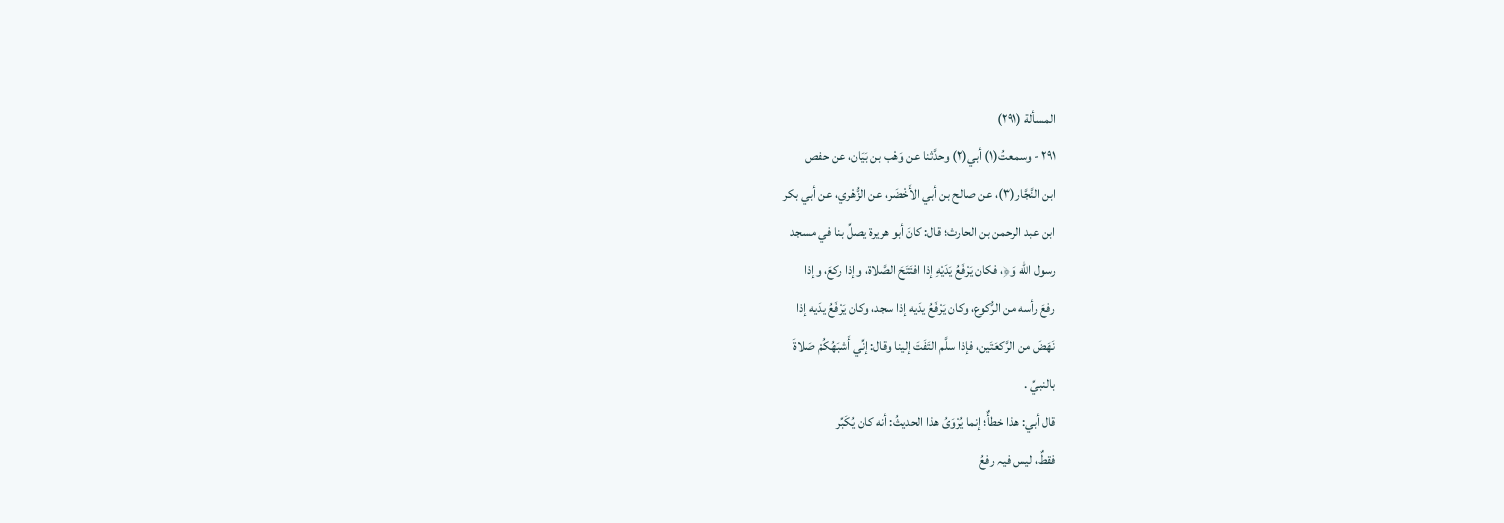المسألة (٢٩١)
٢٩١ - وسمعتُ(١) أبي(٢) وحدَّثنا عن وَهْب بن بَيَان، عن حفص
ابن النَّجَّار(٣)، عن صالح بن أبي الأَخْضَر، عن الزُّهْري، عن أبي بكر
ابن عبد الرحمن بن الحارث؛ قال: كانَ أبو هريرة يصلِّ بنا في مسجد
رسول الله وَ﴿، فكان يَرْفَعُ يَدَيْهِ إذا افتَتَحَ الصَّلاة، وإذا ركعَ، وإذا
رفعَ رأسه من الرُّكوع، وكان يَرْفَعُ يدَيه إذا سجد، وكان يَرْفَعُ يدَيه إذا
نَهَضَ من الرَّكعَتَين، فإذا سلَّم التَفَتَ إلينا وقال: إنِّي أَشبَهُكُمْ صَلاةَ
بالنبيِّ .
قال أبي: هذا خطأٌ؛ إنما يُرْوَىُ هذا الحديثُ: أنه كان يُكَبِّر
فقطٌ، لیس فیہ رفعُ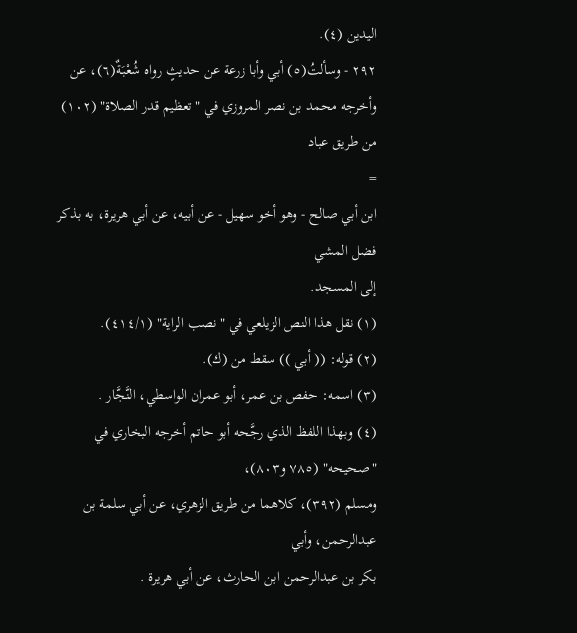الیدین (٤).
٢٩٢ - وسألتُ(٥) أبي وأبا زرعة عن حديثٍ رواه شُعْبَةٌ(٦)، عن
وأخرجه محمد بن نصر المروزي في "تعظيم قدر الصلاة" (١٠٢) من طريق عباد
=
ابن أبي صالح - وهو أخو سهيل - عن أبيه، عن أبي هريرة، به بذكر فضل المشي
إلى المسجد.
(١) نقل هذا النص الزيلعي في "نصب الراية" (٤١٤/١).
(٢) قوله: (( أبي )) سقط من (ك).
(٣) اسمه: حفص بن عمر، أبو عمران الواسطي، النَّجَّار .
(٤) وبهذا اللفظ الذي رجَّحه أبو حاتم أخرجه البخاري في "صحيحه" (٧٨٥ و٨٠٣)،
ومسلم (٣٩٢)، كلاهما من طريق الزهري، عن أبي سلمة بن عبدالرحمن، وأبي
بكر بن عبدالرحمن ابن الحارث، عن أبي هريرة .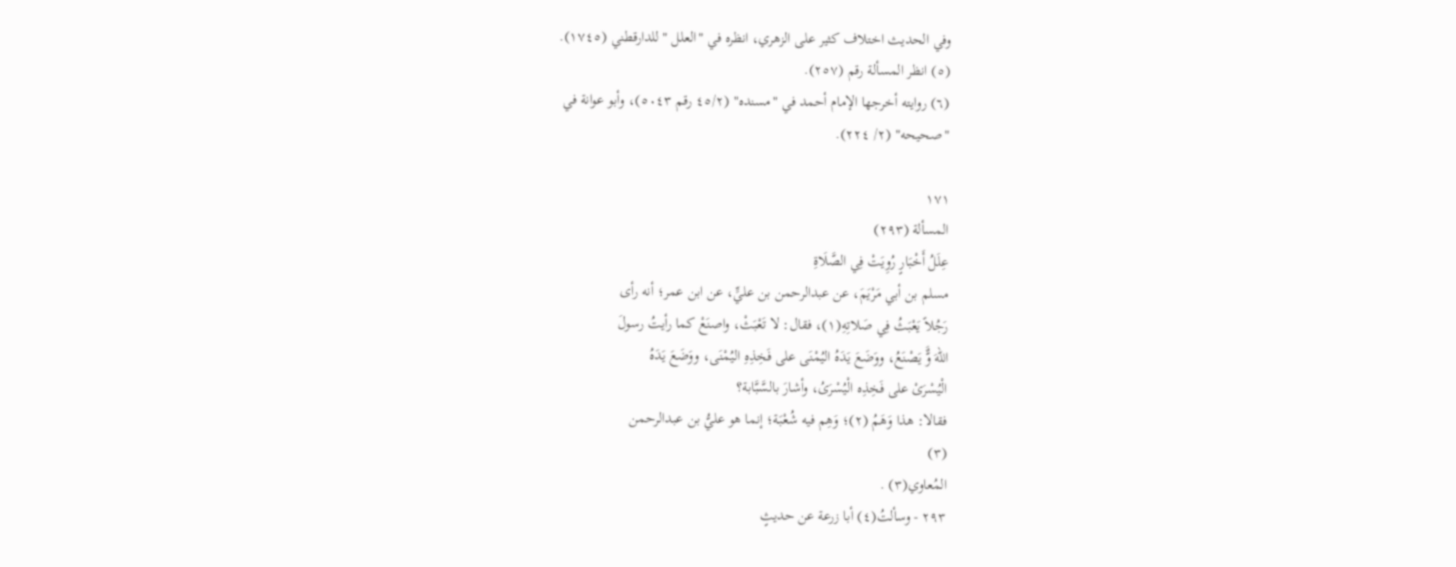وفي الحديث اختلاف كثير على الزهري، انظره في "العلل " للدارقطني (١٧٤٥).
(٥) انظر المسألة رقم (٢٥٧).
(٦) روايته أخرجها الإمام أحمد في "مسنده" (٤٥/٢ رقم ٥٠٤٣)، وأبو عوانة في
"صحیحه" (٢/ ٢٢٤).

١٧١
المسألة (٢٩٣)
عِلَلُ أَخْبَارٍ رُوِيَتْ فِي الصَّلَاةِ
مسلم بن أبي مَرْيَمَ، عن عبدالرحمن بن عليٍّ، عن ابن عمر؛ أنه رأى
رَجُلاً يَعْبَثُ فِي صَلاتِهِ(١)، فقال: لا تَعْبَثْ، واصنَعْ كما رأيتُ رسولَ
اللهَ وٌَّ يَصْنَعُ، ووَضَعَ يَدَهُ اليُمْنَى على فَخِذِهِ اليُمْنَى، ووَضَعَ يَدَهُ
الْيُسْرَىْ على فَخِذِه الْيُسْرَىُ، وأشارَ بالسَّبَّابة؟
فقالا: هذا وَهَمُ (٢)؛ وَهِم فيه شُعْبَة؛ إنما هو عليُّ بن عبدالرحمن
(٣)
المُعاوي(٣) .
٢٩٣ - وسألتُ(٤) أبا زرعة عن حديثٍ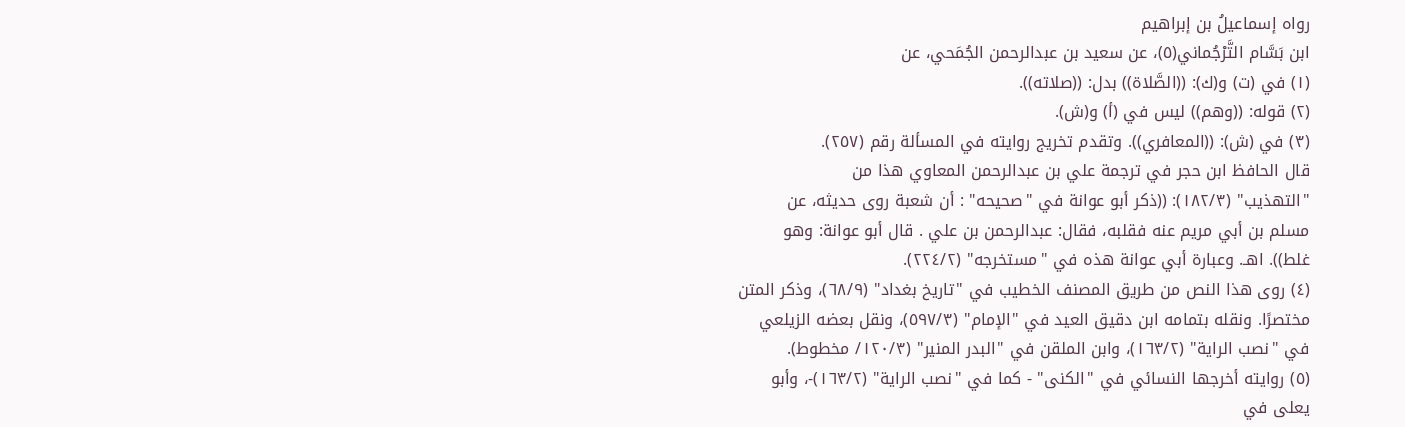رواه إسماعيلُ بن إبراهيم
ابن بَسَّام التَّرْجُماني(٥)، عن سعيد بن عبدالرحمن الجُمَحي، عن
(١) في (ت) و(ك): ((الصَّلاة)) بدل: ((صلاته)).
(٢) قوله: ((وهم)) ليس في (أ) و(ش).
(٣) في (ش): ((المعافري)). وتقدم تخريج روايته في المسألة رقم (٢٥٧).
قال الحافظ ابن حجر في ترجمة علي بن عبدالرحمن المعاوي هذا من
"التهذيب" (١٨٢/٣): ((ذكر أبو عوانة في "صحيحه" : أن شعبة روى حديثه، عن
مسلم بن أبي مريم عنه فقلبه، فقال: عبدالرحمن بن علي . قال أبو عوانة: وهو
غلط)). اهـ. وعبارة أبي عوانة هذه في "مستخرجه" (٢٢٤/٢).
(٤) روى هذا النص من طريق المصنف الخطيب في "تاريخ بغداد" (٦٨/٩)، وذكر المتن
مختصرًا. ونقله بتمامه ابن دقيق العيد في "الإمام" (٥٩٧/٣)، ونقل بعضه الزيلعي
في "نصب الراية" (١٦٣/٢)، وابن الملقن في "البدر المنير" (١٢٠/٣/ مخطوط).
(٥) روايته أخرجها النسائي في "الكنى" - كما في "نصب الراية" (١٦٣/٢)-، وأبو
يعلى في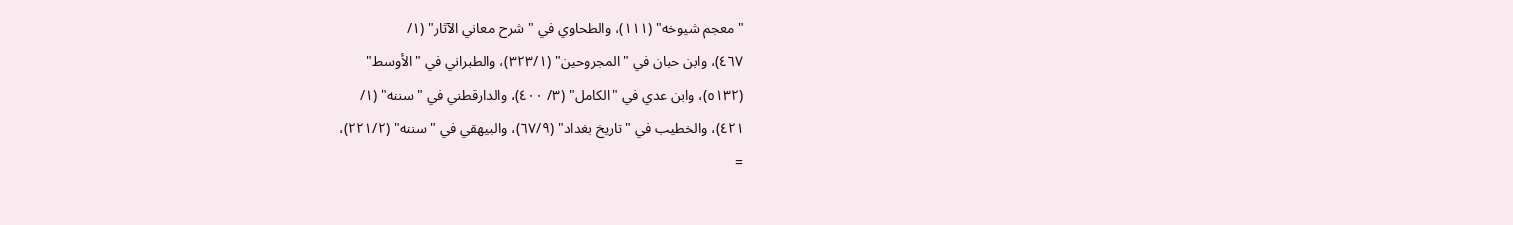"معجم شيوخه" (١١١)، والطحاوي في "شرح معاني الآثار" (١/
٤٦٧)، وابن حبان في "المجروحين" (٣٢٣/١)، والطبراني في "الأوسط"
(٥١٣٢)، وابن عدي في "الكامل" (٣/ ٤٠٠)، والدارقطني في "سننه" (١/
٤٢١)، والخطيب في "تاريخ بغداد" (٦٧/٩)، والبيهقي في "سننه" (٢٢١/٢)،
=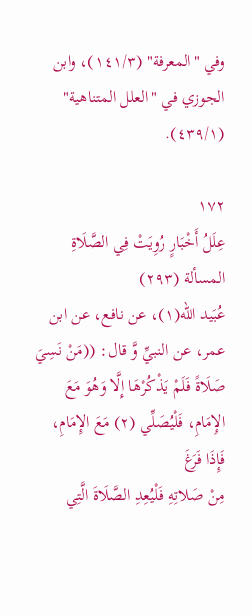وفي "المعرفة" (١٤١/٣)، وابن الجوزي في "العلل المتناهية" (٤٣٩/١).

١٧٢
عِلَلُ أَخْبَارٍ رُوِيَتْ فِي الصَّلَاةِ
المسألة (٢٩٣)
عُبَيد الله(١)، عن نافع، عن ابن عمر، عن النبيِّ وَّ قال: ((مَنْ نَسِيَ
صَلَاةً فَلَمْ يَذْكُرْهَا إِلَّا وَهُوَ مَعَ الإِمَامِ، فَلْيُصَلِّي (٢) مَعَ الإِمَامِ، فَإِذَا فَرَغَ
مِنْ صَلاتِهِ فَلْيُعِدِ الصَّلَاةَ الَّتِي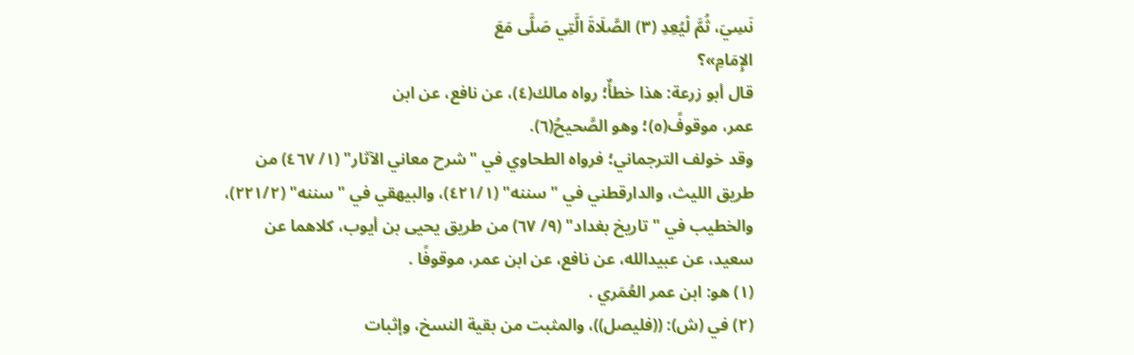نَسِيَ، ثُمَّ لْيُعِدِ (٣) الصَّلَاةَ الَّتِي صَلَّى مَعَ
الإِمَامِ»؟
قال أبو زرعة: هذا خطأٌ؛ رواه مالك(٤)، عن نافع، عن ابن
عمر، موقوفً(٥)؛ وهو الصَّحيحُ(٦).
وقد خولف الترجماني؛ فرواه الطحاوي في "شرح معاني الآثار" (١/ ٤٦٧) من
طريق الليث، والدارقطني في "سننه" (٤٢١/١)، والبيهقي في "سننه" (٢٢١/٢)،
والخطيب في "تاريخ بغداد" (٩/ ٦٧) من طريق يحيى بن أيوب، كلاهما عن
سعيد، عن عبيدالله، عن نافع، عن ابن عمر، موقوفًا .
(١) هو: ابن عمر العُمَري .
(٢) في (ش): ((فليصل))، والمثبت من بقية النسخ، وإثبات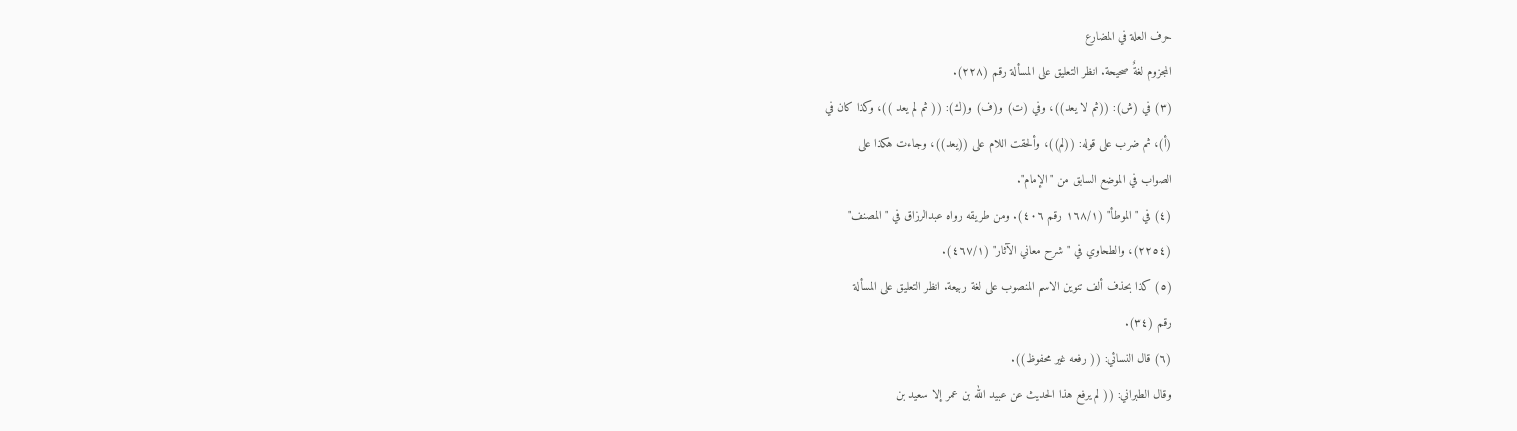حرف العلة في المضارع
المجزوم لغةٌ صحيحة. انظر التعليق على المسألة رقم (٢٢٨).
(٣) في (ش): ((ثم لا يعد))، وفي (ت) و(ف) و(ك): (( ثم لم يعد ))، وكذا كان في
(أ)، ثم ضرب على قوله: ((لم))، وألحقت اللام على ((يعد))، وجاءت هكذا على
الصواب في الموضع السابق من "الإمام".
(٤) في "الموطأ" (١٦٨/١ رقم ٤٠٦). ومن طريقه رواه عبدالرزاق في "المصنف"
(٢٢٥٤)، والطحاوي في "شرح معاني الآثار" (٤٦٧/١).
(٥) كذا بحذف ألف تنوين الاسم المنصوب على لغة ربيعة. انظر التعليق على المسألة
رقم (٣٤).
(٦) قال النسائي: (( رفعه غير محفوظ)).
وقال الطبراني: (( لم يرفع هذا الحديث عن عبيد الله بن عمر إلا سعيد بن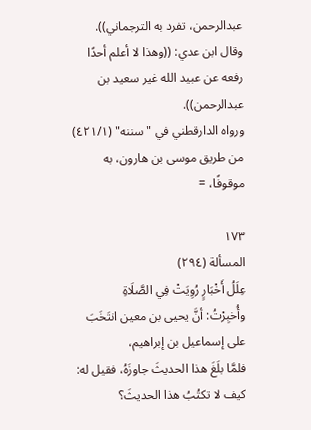عبدالرحمن، تفرد به الترجماني)).
وقال ابن عدي: ((وهذا لا أعلم أحدًا رفعه عن عبيد الله غير سعيد بن عبدالرحمن)).
ورواه الدارقطني في "سننه" (٤٢١/١) من طريق موسى بن هارون، به موقوفًا، =

١٧٣
المسألة (٢٩٤)
عِلَلُ أَخْبَارٍ رُوِيَتْ فِي الصَّلَاةِ
وأُخبِرْتُ: أنَّ يحيى بن معين انتَخَبَ على إسماعيل بن إبراهيم،
فلمَّا بلَغَ هذا الحديثَ جاوزَهُ، فقيل له: كيف لا تكتُبُ هذا الحديثَ؟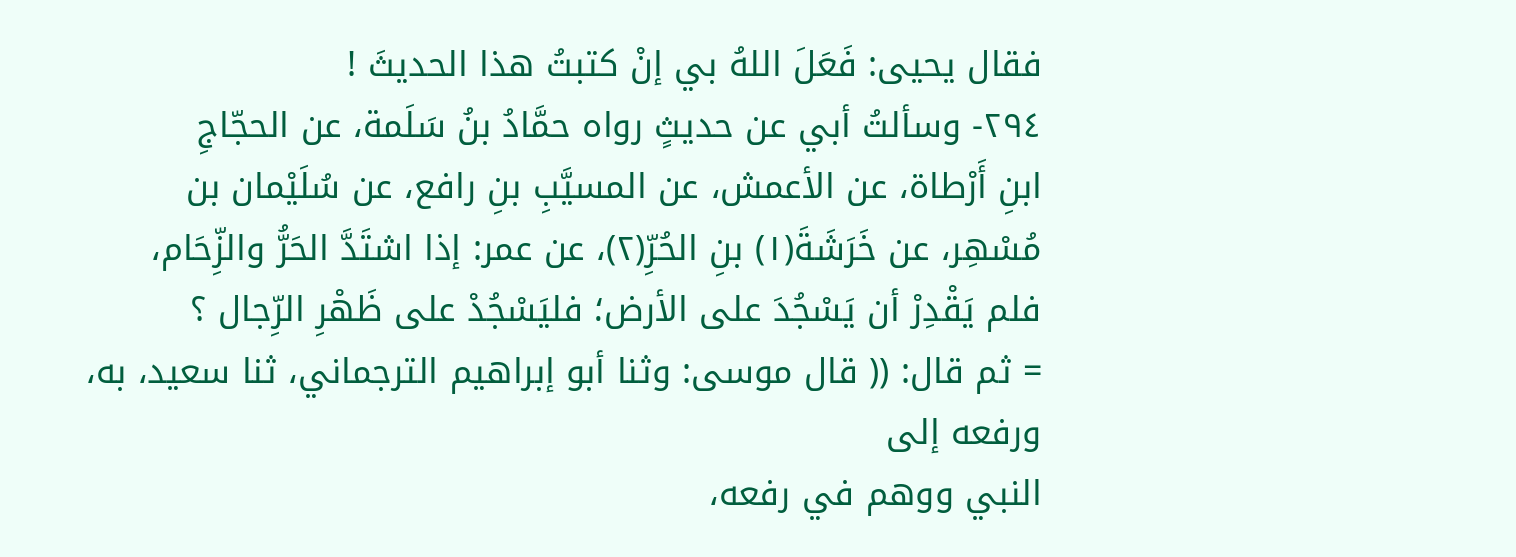فقال يحيى: فَعَلَ اللهُ بي إنْ كتبتُ هذا الحديثَ !
٢٩٤- وسألتُ أبي عن حديثٍ رواه حمَّادُ بنُ سَلَمة، عن الحجّاجِ
ابنِ أَرْطاة، عن الأعمش، عن المسيَّبِ بنِ رافع، عن سُلَيْمان بن
مُسْهِر، عن خَرَشَةَ(١) بنِ الحُرِّ(٢)، عن عمر: إذا اشتَدَّ الحَرُّ والزِّحَام،
فلم يَقْدِرْ أن يَسْجُدَ على الأرض؛ فليَسْجُدْ على ظَهْرِ الرِّجال ؟
= ثم قال: (( قال موسى: وثنا أبو إبراهيم الترجماني، ثنا سعيد، به، ورفعه إلى
النبي ووهم في رفعه،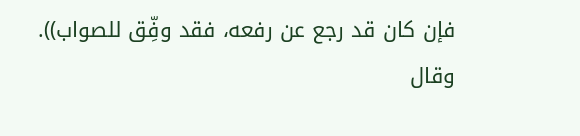فإن كان قد رجع عن رفعه، فقد وفِّق للصواب)).
وقال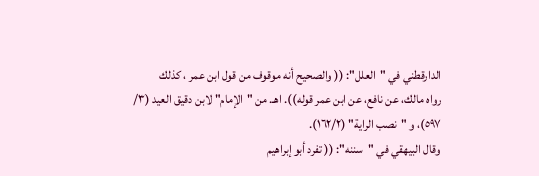الدارقطني في "العلل": (( والصحيح أنه موقوف من قول ابن عمر ، كذلك
رواه مالك، عن نافع، عن ابن عمر قوله)). اهـ. من "الإمام" لابن دقيق العيد (٣/
٥٩٧)، و "نصب الراية" (١٦٢/٢).
وقال البيهقي في "سننه": (( تفرد أبو إبراهيم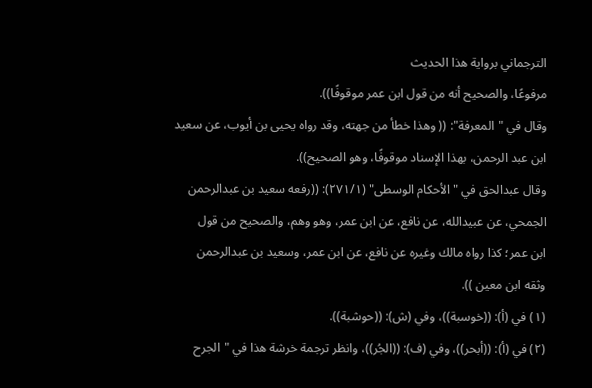الترجماني برواية هذا الحديث
مرفوعًا، والصحيح أنه من قول ابن عمر موقوفًا)).
وقال في "المعرفة": (( وهذا خطأ من جهته، وقد رواه يحيى بن أيوب، عن سعيد
ابن عبد الرحمن، بهذا الإسناد موقوفًا، وهو الصحيح)).
وقال عبدالحق في "الأحكام الوسطى" (٢٧١/١): ((رفعه سعيد بن عبدالرحمن
الجمحي، عن عبيدالله، عن نافع، عن ابن عمر، وهو وهم، والصحيح من قول
ابن عمر؛ كذا رواه مالك وغيره عن نافع، عن ابن عمر، وسعيد بن عبدالرحمن
وثقه ابن معین )).
(١) في (أ): ((خوسبة))، وفي (ش): ((حوشبة)).
(٢) في (أ): ((أبحر))، وفي (ف): ((الجُر))، وانظر ترجمة خرشة هذا في "الجرح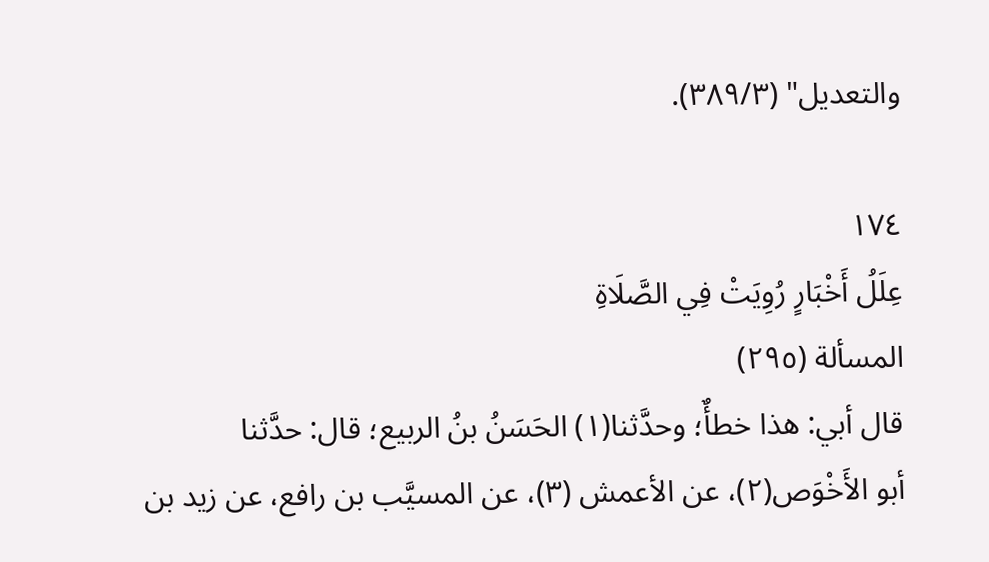والتعديل" (٣٨٩/٣).

١٧٤
عِلَلُ أَخْبَارٍ رُوِيَتْ فِي الصَّلَاةِ
المسألة (٢٩٥)
قال أبي: هذا خطأٌ؛ وحدَّثنا(١) الحَسَنُ بنُ الربيع؛ قال: حدَّثنا
أبو الأَخْوَص(٢)، عن الأعمش (٣)، عن المسيَّب بن رافع، عن زيد بن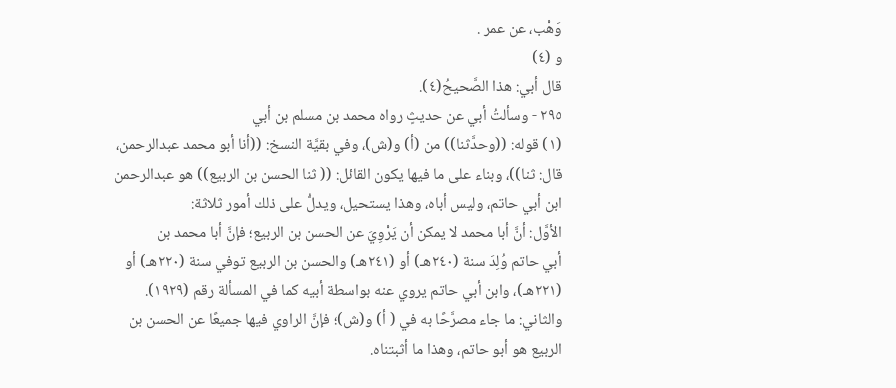وَهْب، عن عمر .
و (٤)
قال أبي: هذا الصَّحيحُ(٤).
٢٩٥ - وسألتُ أبي عن حديثٍ رواه محمد بن مسلم بن أبي
(١) قوله: ((وحدَّثنا)) من (أ) و(ش)، وفي بقيَّة النسخ: ((أنا أبو محمد عبدالرحمن،
قال: ثنا))، وبناء على ما فيها يكون القائل: (( ثنا الحسن بن الربيع)) هو عبدالرحمن
ابن أبي حاتم، وليس أباه، وهذا يستحيل، ويدلُّ على ذلك أمور ثلاثة:
الأوَّل: أنَّ أبا محمد لا يمكن أن يَرْوِيَ عن الحسن بن الربيع؛ فإنَّ أبا محمد بن
أبي حاتم وُلِدَ سنة (٢٤٠هـ) أو (٢٤١هـ) والحسن بن الربيع توفي سنة (٢٢٠هـ) أو
(٢٢١هـ)، وابن أبي حاتم يروي عنه بواسطة أبيه كما في المسألة رقم (١٩٢٩).
والثاني: ما جاء مصرَّحًا به في ( أ) و(ش)؛ فإنَّ الراوي فيها جميعًا عن الحسن بن
الربيع هو أبو حاتم، وهذا ما أثبتناه.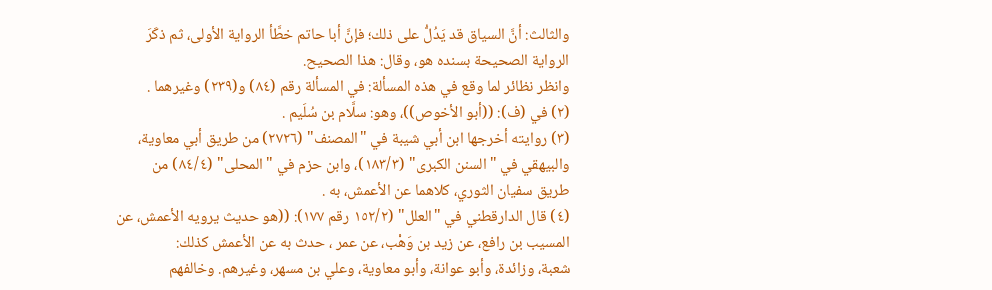والثالث: أنَّ السياق قد يَدُلُّ على ذلك؛ فإنَّ أبا حاتم خطَّأ الرواية الأولى، ثم ذكَرَ
الرواية الصحيحة بسنده هو، وقال: هذا الصحيح.
وانظر نظائر لما وقع في هذه المسألة: في المسألة رقم (٨٤) و(٢٣٩) وغيرهما .
(٢) في (ف): ((أبو الأخوص))، وهو: سلَّام بن سُلَيم .
(٣) روايته أخرجها ابن أبي شيبة في "المصنف" (٢٧٢٦) من طريق أبي معاوية،
والبيهقي في "السنن الكبرى" (١٨٣/٣)، وابن حزم في "المحلى" (٨٤/٤) من
طريق سفيان الثوري، كلاهما عن الأعمش، به .
(٤) قال الدارقطني في "العلل" (١٥٢/٢ رقم ١٧٧): ((هو حديث يرويه الأعمش، عن
المسيب بن رافع، عن زيد بن وَهْب، عن عمر ، حدث به عن الأعمش كذلك:
شعبة، وزائدة، وأبو عوانة، وأبو معاوية، وعلي بن مسهر، وغيرهم. وخالفهم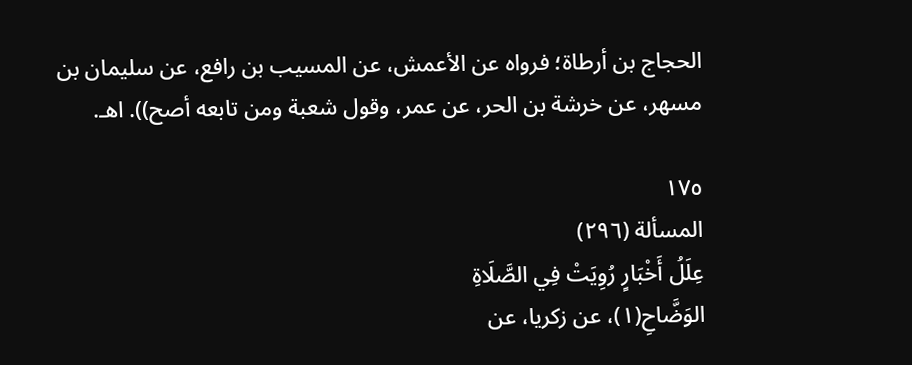الحجاج بن أرطاة؛ فرواه عن الأعمش، عن المسيب بن رافع، عن سليمان بن
مسهر، عن خرشة بن الحر، عن عمر، وقول شعبة ومن تابعه أصح)). اهـ.

١٧٥
المسألة (٢٩٦)
عِلَلُ أَخْبَارٍ رُوِيَتْ فِي الصَّلَاةِ
الوَضَّاحِ(١)، عن زكريا، عن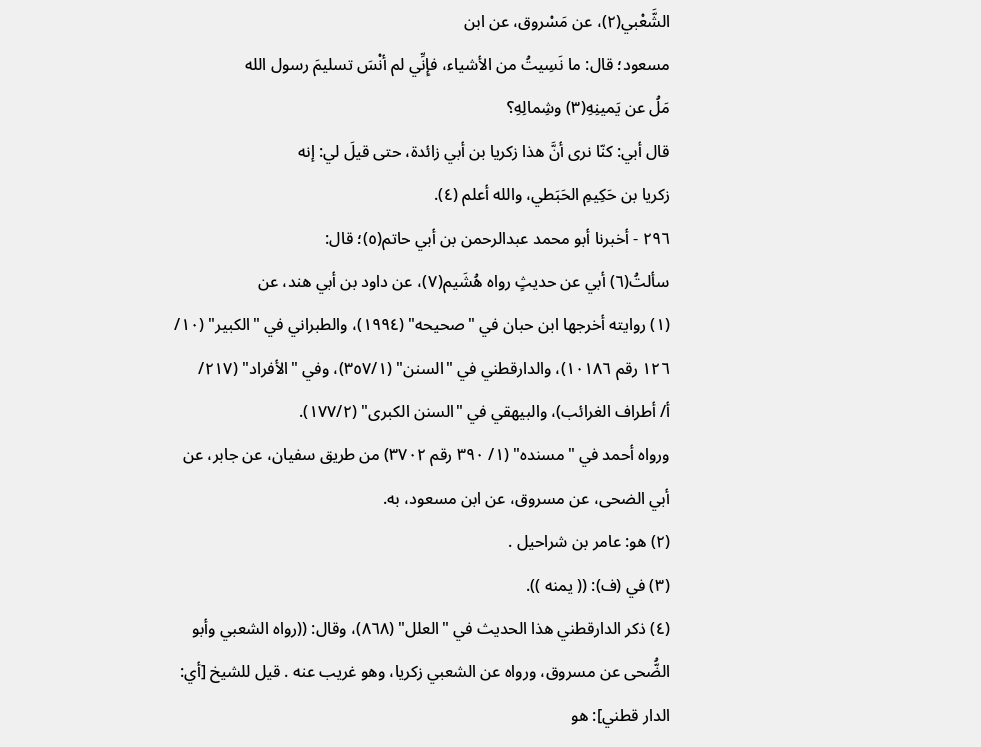الشَّعْبي(٢)، عن مَسْروق، عن ابن
مسعود؛ قال: ما نَسِيتُ من الأشياء، فإِنِّي لم أنْسَ تسليمَ رسول الله
مَلُ عن يَمينِهِ(٣) وشِمالِهِ؟
قال أبي: كنّا نرى أنَّ هذا زكريا بن أبي زائدة، حتى قيلَ لي: إنه
زكريا بن حَكِيمِ الحَبَطي، والله أعلم (٤).
٢٩٦ - أخبرنا أبو محمد عبدالرحمن بن أبي حاتم(٥)؛ قال:
سألتُ(٦) أبي عن حديثٍ رواه هُشَيم(٧)، عن داود بن أبي هند، عن
(١) روايته أخرجها ابن حبان في "صحيحه" (١٩٩٤)، والطبراني في "الكبير" (١٠/
١٢٦ رقم ١٠١٨٦)، والدارقطني في "السنن" (٣٥٧/١)، وفي "الأفراد" (٢١٧/
أ/ أطراف الغرائب)، والبيهقي في "السنن الكبرى" (١٧٧/٢).
ورواه أحمد في "مسنده" (١/ ٣٩٠ رقم ٣٧٠٢) من طريق سفيان، عن جابر، عن
أبي الضحى، عن مسروق، عن ابن مسعود، به.
(٢) هو: عامر بن شراحيل .
(٣) في (ف): (( يمنه )).
(٤) ذكر الدارقطني هذا الحديث في "العلل" (٨٦٨)، وقال: ((رواه الشعبي وأبو
الضُّحى عن مسروق، ورواه عن الشعبي زكريا، وهو غريب عنه . قيل للشيخ [أي:
الدار قطني]: هو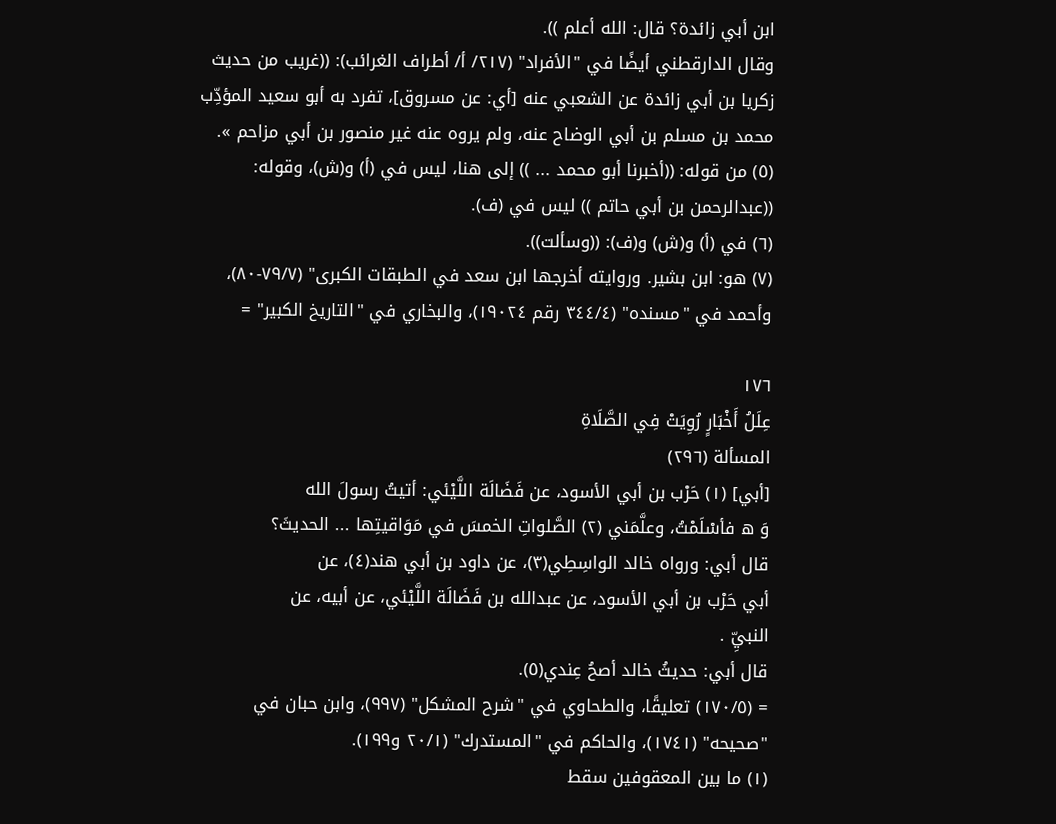ابن أبي زائدة؟ قال: الله أعلم )).
وقال الدارقطني أيضًا في "الأفراد" (٢١٧/ أ/ أطراف الغرائب): ((غريب من حديث
زكريا بن أبي زائدة عن الشعبي عنه [أي: عن مسروق]، تفرد به أبو سعيد المؤدِّب
محمد بن مسلم بن أبي الوضاح عنه، ولم يروه عنه غير منصور بن أبي مزاحم ».
(٥) من قوله: ((أخبرنا أبو محمد ... )) إلى هنا، ليس في (أ) و(ش)، وقوله:
((عبدالرحمن بن أبي حاتم )) ليس في (ف).
(٦) في (أ) و(ش) و(ف): ((وسألت)).
(٧) هو: ابن بشير. وروايته أخرجها ابن سعد في الطبقات الكبرى" (٧٩/٧-٨٠)،
وأحمد في "مسنده" (٣٤٤/٤ رقم ١٩٠٢٤)، والبخاري في "التاريخ الكبير" =

١٧٦
عِلَلُ أَخْبَارٍ رُوِيَتْ فِي الصَّلَاةِ
المسألة (٢٩٦)
[أبي] (١) حَرْب بن أبي الأسود، عن فَضَالَة اللَّيْئي: أتيتُ رسولَ الله
وَ ه فأسْلَمْتُ، وعلَّمَني (٢) الصَّلواتِ الخمسَ في مَوَاقيتِها ... الحديثَ؟
قال أبي: ورواه خالد الواسِطِي(٣)، عن داود بن أبي هند(٤)، عن
أبي حَرْب بن أبي الأسود، عن عبدالله بن فَضَالَة اللَّيْئي، عن أبيه، عن
النبيِّ .
قال أبي: حديثُ خالد أصحُ عِندي(٥).
= (١٧٠/٥) تعليقًا، والطحاوي في "شرح المشكل" (٩٩٧)، وابن حبان في
"صحيحه" (١٧٤١)، والحاكم في "المستدرك" (٢٠/١ و١٩٩).
(١) ما بين المعقوفين سقط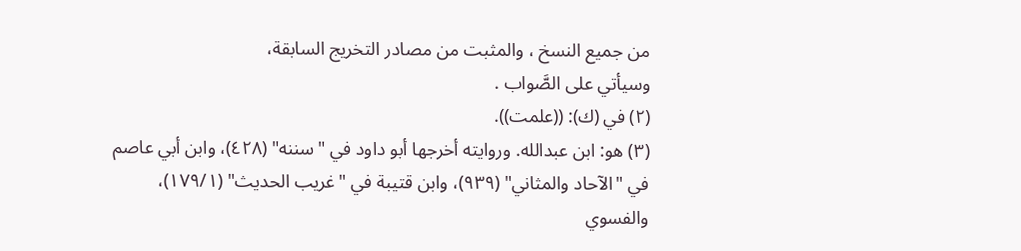من جميع النسخ ، والمثبت من مصادر التخريج السابقة،
وسيأتي على الصَّواب .
(٢) في (ك): ((علمت)).
(٣) هو: ابن عبدالله. وروايته أخرجها أبو داود في "سننه" (٤٢٨)، وابن أبي عاصم
في "الآحاد والمثاني" (٩٣٩)، وابن قتيبة في "غريب الحديث" (١٧٩/١)،
والفسوي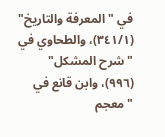في "المعرفة والتاريخ" (٣٤١/١)، والطحاوي في "شرح المشكل"
(٩٩٦)، وابن قانع في "معجم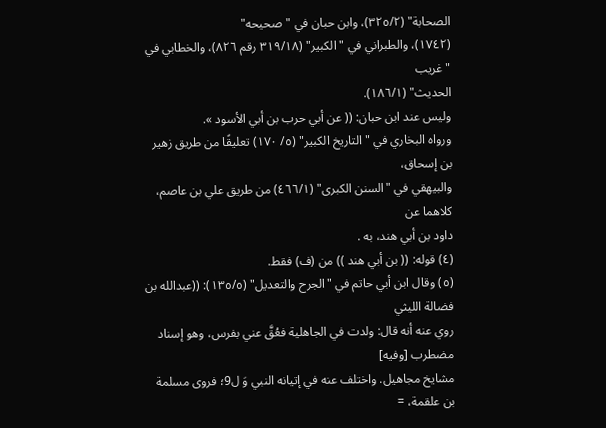الصحابة" (٣٢٥/٢)، وابن حبان في "صحيحه"
(١٧٤٢)، والطبراني في "الكبير" (٣١٩/١٨ رقم ٨٢٦)، والخطابي في "غريب
الحديث" (١٨٦/١).
وليس عند ابن حبان: (( عن أبي حرب بن أبي الأسود ».
ورواه البخاري في "التاريخ الكبير" (٥/ ١٧٠) تعليقًا من طريق زهير بن إسحاق،
والبيهقي في "السنن الكبرى" (٤٦٦/١) من طريق علي بن عاصم، كلاهما عن
داود بن أبي هند، به .
(٤) قوله: (( بن أبي هند )) من (ف) فقط.
(٥) وقال ابن أبي حاتم في "الجرح والتعديل" (١٣٥/٥): ((عبدالله بن فضالة الليثي
روي عنه أنه قال: ولدت في الجاهلية فعُقَّ عني بفرس، وهو إسناد مضطرب [وفيه]
مشايخ مجاهيل. واختلف عنه في إتيانه النبي وَ ل9؛ فروى مسلمة بن علقمة، =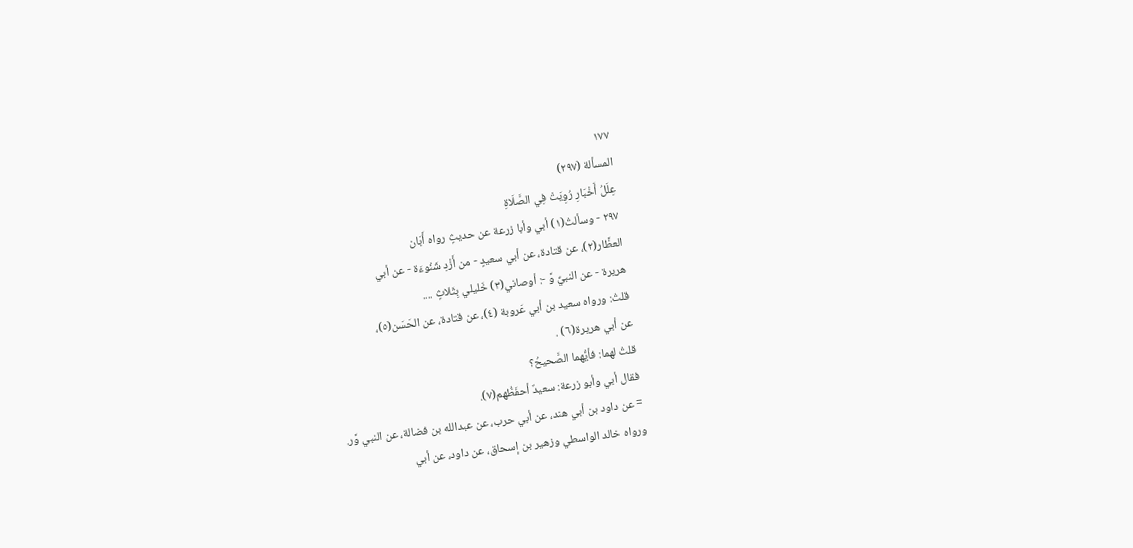١٧٧
المسألة (٢٩٧)
عِلَلُ أَخْبَارِ رُوِيَتْ فِي الصَّلَاةِ
٢٩٧ - وسألتُ(١) أبي وأبا زرعة عن حديثٍ رواه أَبَان
العظَّار(٢)، عن قتادة، عن أبي سعيدٍ - من أَزْدِ شَنُوءَة - عن أبي
هريرة - عن النبيِّ وَّ -: أوصاني(٣) خَليلي بِثَلاثٍ ....
قلتُ: ورواه سعيد بن أبي عَروبة (٤)، عن قتادة، عن الحَسَن(٥)،
عن أبي هريرة(٦) .
قلتُ لهما: فأيُّهما الصَّحيحُ؟
فقال أبي وأبو زرعة: سعيدٌ أحفَظُهم(٧).
= عن داود بن أبي هند، عن أبي حرب، عن عبدالله بن فضالة، عن النبي وَّر.
ورواه خالد الواسطي وزهير بن إسحاق، عن داود، عن أبي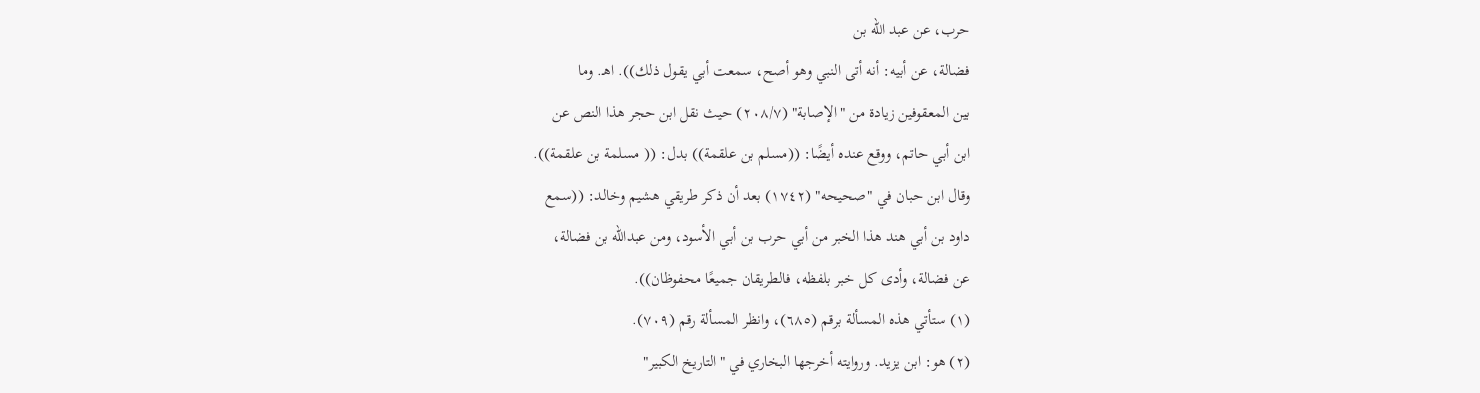حرب، عن عبد الله بن
فضالة، عن أبيه: أنه أتى النبي وهو أصح، سمعت أبي يقول ذلك)). اهـ. وما
بين المعقوفين زيادة من "الإصابة" (٢٠٨/٧) حيث نقل ابن حجر هذا النص عن
ابن أبي حاتم، ووقع عنده أيضًا: ((مسلم بن علقمة)) بدل: (( مسلمة بن علقمة)).
وقال ابن حبان في "صحيحه" (١٧٤٢) بعد أن ذكر طريقي هشيم وخالد: ((سمع
داود بن أبي هند هذا الخبر من أبي حرب بن أبي الأسود، ومن عبدالله بن فضالة،
عن فضالة، وأدى كل خبر بلفظه، فالطريقان جميعًا محفوظان)).
(١) ستأتي هذه المسألة برقم (٦٨٥)، وانظر المسألة رقم (٧٠٩).
(٢) هو: ابن يزيد. وروايته أخرجها البخاري في "التاريخ الكبير"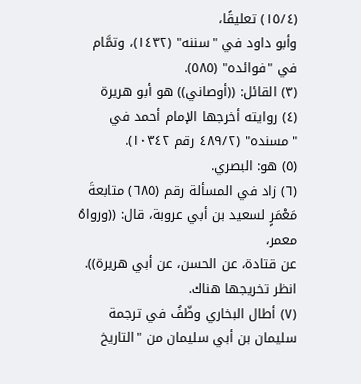(١٥/٤) تعليقًا،
وأبو داود في "سننه" (١٤٣٢)، وتمَّام في "فوائده" (٥٨٥).
(٣) القائل: ((أوصاني)) هو أبو هريرة
(٤) روايته أخرجها الإمام أحمد في "مسنده" (٤٨٩/٢ رقم ١٠٣٤٢).
(٥) هو: البصري.
(٦) زاد في المسألة رقم (٦٨٥) متابعةَ مَعْمَرٍ لسعيد بن أبي عروبة، قال: ((ورواهُ معمر،
عن قتادة، عن الحسن، عن أبي هريرة)). انظر تخريجها هناك.
(٧) أطال البخاري وظّفُ في ترجمة سليمان بن أبي سليمان من "التاريخ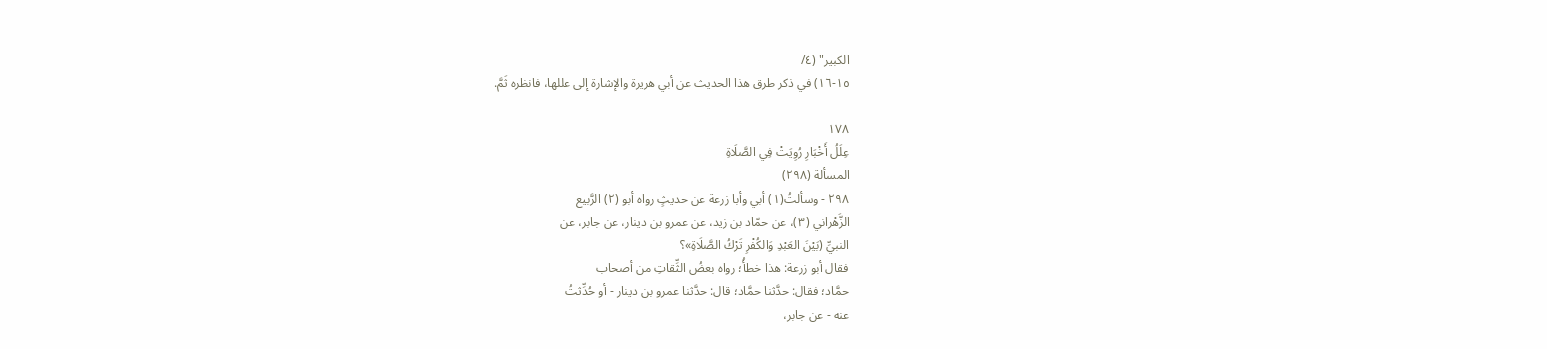الكبير" (٤/
١٥-١٦) في ذكر طرق هذا الحديث عن أبي هريرة والإشارة إلى عللها، فانظره ثَمَّ.

١٧٨
عِلَلُ أَخْبَارِ رُوِيَتْ فِي الصَّلَاةِ
المسألة (٢٩٨)
٢٩٨ - وسألتُ(١) أبي وأبا زرعة عن حديثٍ رواه أبو (٢) الرَّبيع
الزَّهْراني (٣)، عن حمّاد بن زيد، عن عمرو بن دينار، عن جابر، عن
النبيِّ (بَيْنَ العَبْدِ وَالكُفْرِ تَرْكُ الصَّلَاةِ»؟
فقال أبو زرعة: هذا خطأُ؛ رواه بعضُ الثِّقاتِ من أصحاب
حمَّاد؛ فقال: حدَّثنا حمَّاد؛ قال: حدَّثنا عمرو بن دينار - أو حُدِّثتُ
عنه - عن جابر،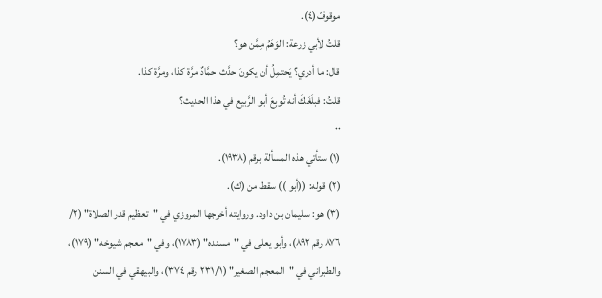موقوفّ(٤).
قلتُ لأبي زرعة: الوَهَمُ مِمَّن هو؟
قال: ما أدري؟ يَحتمِلُ أن يكونَ حدَّث حمَّادٌ مرَّة كذا، ومرَّة كذا.
قلتُ: فبلَغَكَ أنه تُوبِعَ أبو الرَّبيع في هذا الحديث؟
٠٠
(١) ستأتي هذه المسألة برقم (١٩٣٨).
(٢) قوله: ((أبو )) سقط من (ك).
(٣) هو: سليمان بن داود. وروايته أخرجها المروزي في "تعظيم قدر الصلاة" (٢/
٨٧٦ رقم ٨٩٢)، وأبو يعلى في "مسنده" (١٧٨٣)، وفي "معجم شيوخه" (١٧٩)،
والطبراني في "المعجم الصغير" (٢٣١/١ رقم ٣٧٤)، والبيهقي في السنن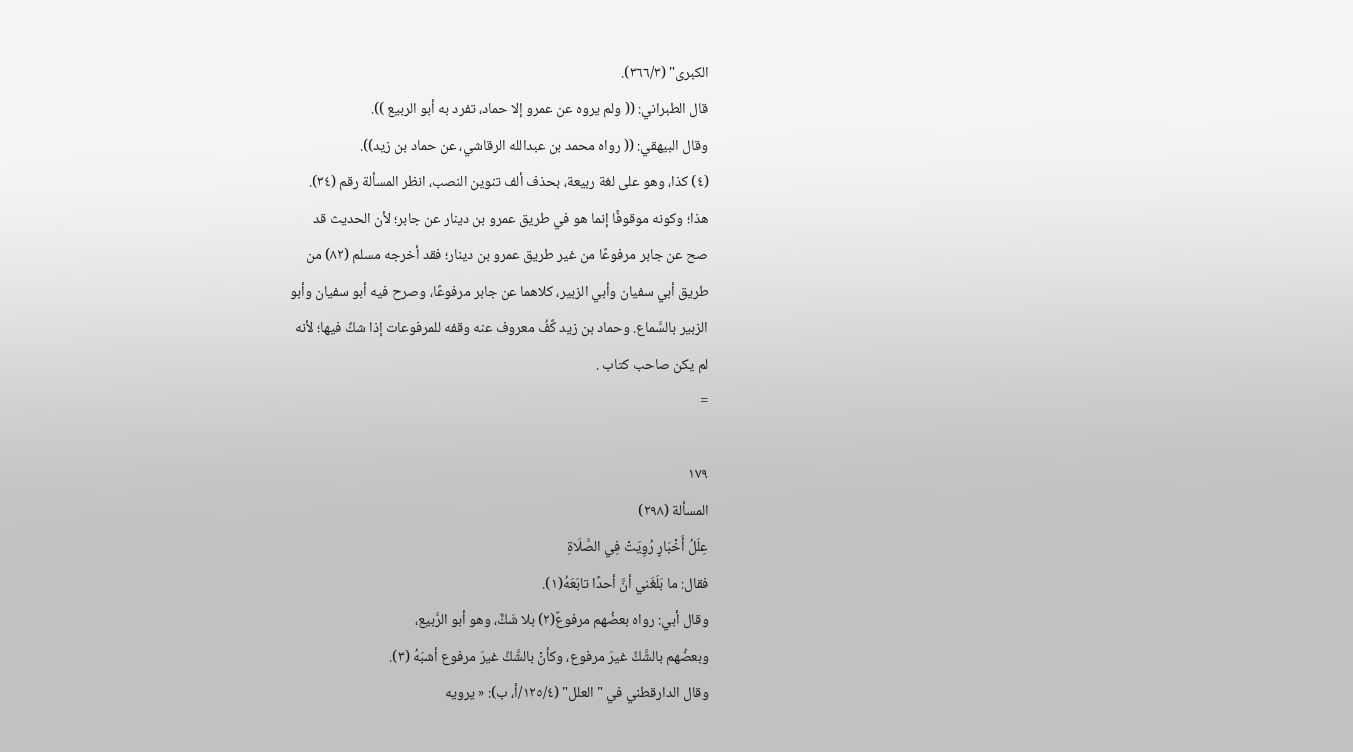الكبرى" (٣٦٦/٣).
قال الطبراني: (( ولم يروه عن عمرو إلا حماد، تفرد به أبو الربيع )).
وقال البيهقي: (( رواه محمد بن عبدالله الرقاشي، عن حماد بن زيد)).
(٤) كذا، وهو على لغة ربيعة، بحذف ألف تنوين النصب، انظر المسألة رقم (٣٤).
هذا؛ وكونه موقوفًا إنما هو في طريق عمرو بن دينار عن جابر؛ لأن الحديث قد
صح عن جابر مرفوعًا من غير طريق عمرو بن دينار؛ فقد أخرجه مسلم (٨٢) من
طريق أبي سفيان وأبي الزبير، كلاهما عن جابر مرفوعًا، وصرح فيه أبو سفيان وأبو
الزبير بالسَّماع. وحماد بن زيد كَّفُ معروف عنه وقفه للمرفوعات إذا شكَّ فيها؛ لأنه
لم يكن صاحب كتاب .
=

١٧٩
المسألة (٢٩٨)
عِلَلُ أَخْبَارٍ رُوِيَتْ فِي الصَّلَاةِ
فقال: ما بَلَغَني أنَّ أحدًا تابَعَهُ(١).
وقال أبي: رواه بعضُهم مرفوعٌ(٢) بلا شَكٌّ، وهو أبو الرَّبيع،
وبعضُهم بالشَّكِّ غيرَ مرفوع، وكأنْ بالشَّكِّ غيرَ مرفوع أشبَهُ (٣).
وقال الدارقطني في "العلل" (١٢٥/٤/أ، ب): « یرویه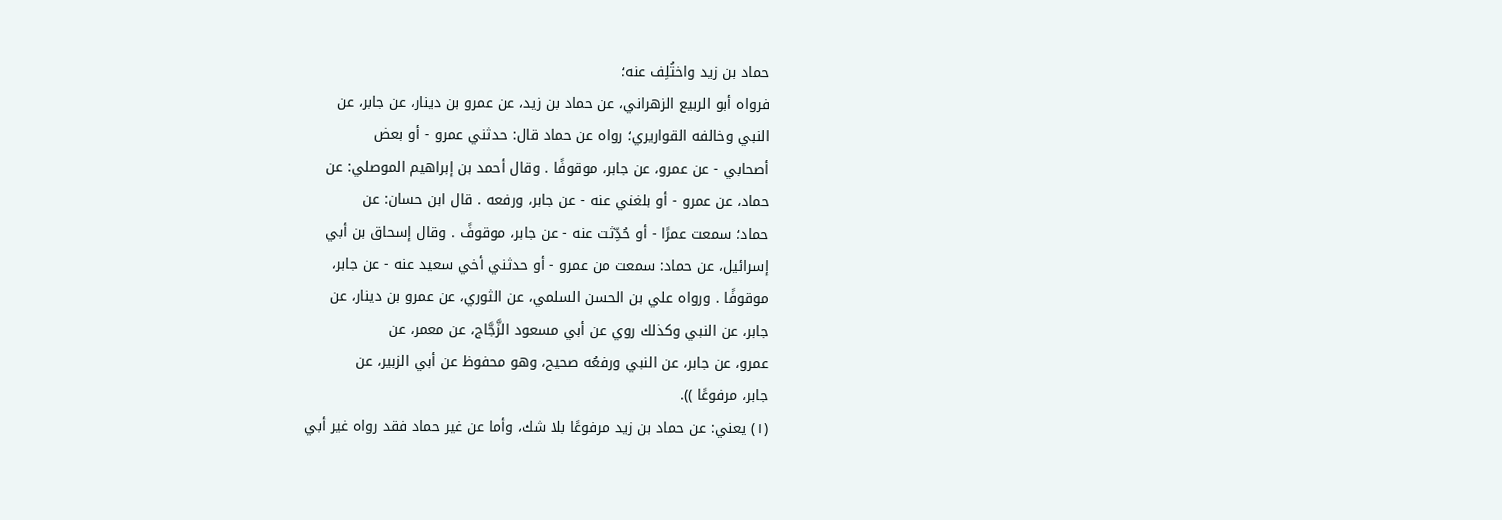حماد بن زيد واختُلِف عنه؛
فرواه أبو الربيع الزهراني، عن حماد بن زيد، عن عمرو بن دينار، عن جابر، عن
النبي وخالفه القواريري؛ رواه عن حماد قال: حدثني عمرو - أو بعض
أصحابي - عن عمرو، عن جابر، موقوفًا . وقال أحمد بن إبراهيم الموصلي: عن
حماد، عن عمرو - أو بلغني عنه - عن جابر، ورفعه . قال ابن حسان: عن
حماد؛ سمعت عمرًا - أو حُدِّثت عنه - عن جابر، موقوفً . وقال إسحاق بن أبي
إسرائيل، عن حماد: سمعت من عمرو - أو حدثني أخي سعيد عنه - عن جابر،
موقوفًا . ورواه علي بن الحسن السلمي، عن الثوري، عن عمرو بن دينار، عن
جابر، عن النبي وكذلك روي عن أبي مسعود الزَّجَّاج، عن معمر، عن
عمرو، عن جابر، عن النبي ورفعُه صحيح، وهو محفوظ عن أبي الزبير، عن
جابر، مرفوعًا )).
(١) يعني: عن حماد بن زيد مرفوعًا بلا شك، وأما عن غير حماد فقد رواه غير أبي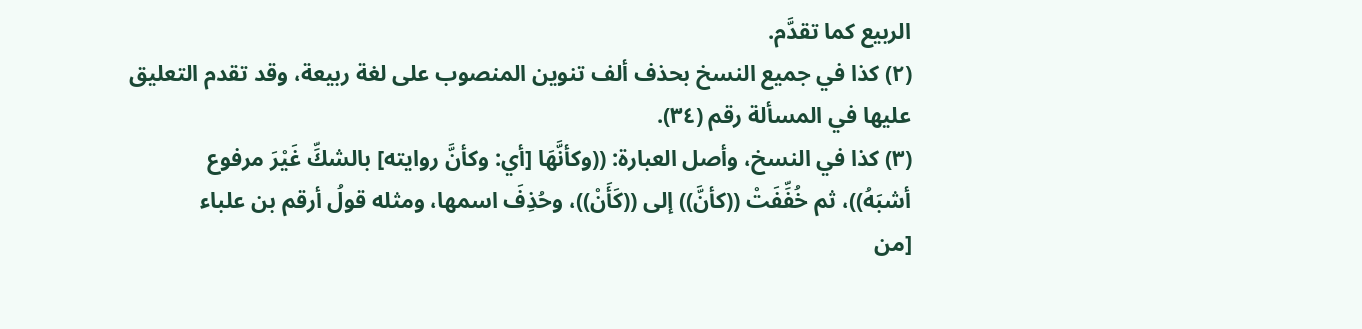الربيع كما تقدَّم.
(٢) كذا في جميع النسخ بحذف ألف تنوين المنصوب على لغة ربيعة، وقد تقدم التعليق
عليها في المسألة رقم (٣٤).
(٣) كذا في النسخ، وأصل العبارة: ((وكأنَّهَا [أي: وكأنَّ روايته] بالشكِّ غَيْرَ مرفوع
أشبَهُ))، ثم خُفِّفَتْ ((كأنَّ)) إلى ((كَأَنْ))، وحُذِفَ اسمها، ومثله قولُ أرقم بن علباء
[من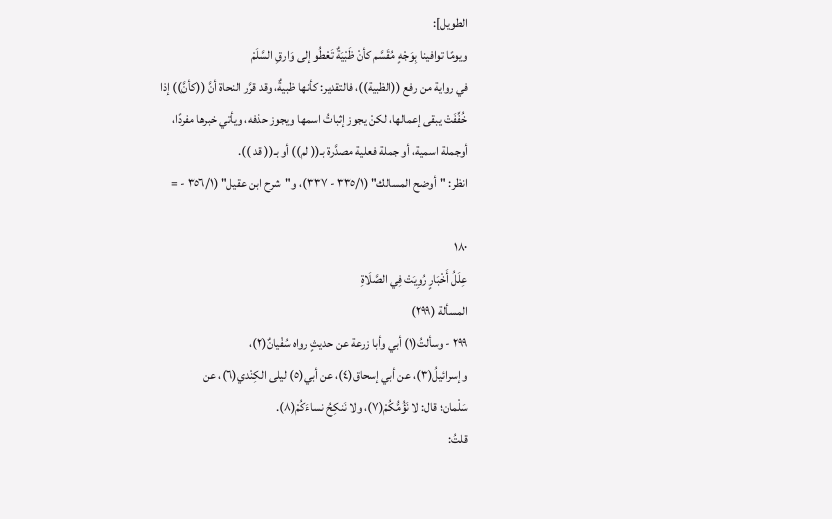الطويل]:
ويومًا توافينا بِوَجْهٍ مُقَسَّم كأنْ ظَبْيَةٌ تَعْطُو إلى وَارقِ السَّلَمْ
في رواية من رفع ((الظبية))، فالتقدير: كأنها ظبيةٌ، وقد قرَّر النحاة أنَّ ((كأنَّ)) إذا
خُفِّفَتْ يبقى إعمالها، لكنْ يجوز إثباتُ اسمها ويجوز حذفه، ويأتي خبرها مفردًا،
أوجملة اسمية، أو جملة فعلية مصدَّرة بـ(( لم)) أو بـ(( قد )).
انظر: "أوضح المسالك" (٣٣٥/١ - ٣٣٧)، و"شرح ابن عقيل" (٣٥٦/١ - =

١٨٠
عِلَلُ أَخْبَارٍ رُوِيَتْ فِي الصَّلَاةِ
المسألة (٢٩٩)
٢٩٩ - وسألتُ(١) أبي وأبا زرعة عن حديثٍ رواه سُفْيانٌ(٢)،
وإسرائيلُ(٣)، عن أبي إسحاق(٤)، عن أبي(٥) ليلى الكِنْدي(٦)، عن
سَلْمان؛ قال: لا نَؤُمُّكُمْ(٧)، ولا نَنكِحُ نساءَكُمْ(٨).
قلتُ: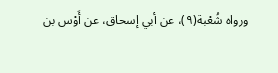ورواه شُعْبة(٩)، عن أبي إسحاق، عن أَوْس بن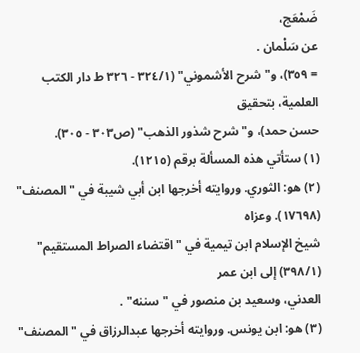ضَمْعَج،
عن سَلْمان .
= ٣٥٩)، و"شرح الأشموني" (٣٢٤/١ - ٣٢٦ ط دار الكتب العلمية، بتحقيق
حسن حمد)، و"شرح شذور الذهب" (ص٣٠٣ - ٣٠٥).
(١) ستأتي هذه المسألة برقم (١٢١٥).
(٢) هو: الثوري. وروايته أخرجها ابن أبي شيبة في "المصنف" (١٧٦٩٨). وعزاه
شيخ الإسلام ابن تيمية في "اقتضاء الصراط المستقيم" (٣٩٨/١) إلى ابن عمر
العدني، وسعيد بن منصور في "سننه" .
(٣) هو: ابن يونس. وروايته أخرجها عبدالرزاق في "المصنف"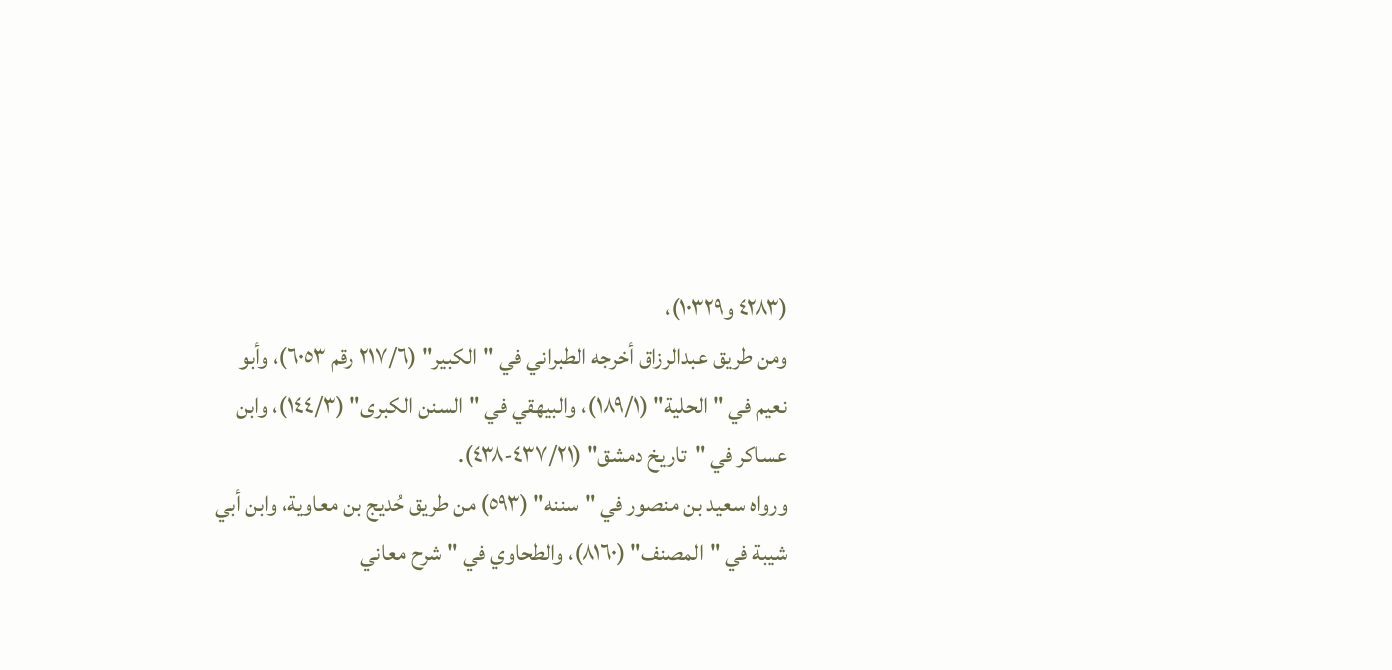(٤٢٨٣ و١٠٣٢٩)،
ومن طريق عبدالرزاق أخرجه الطبراني في "الكبير" (٢١٧/٦ رقم ٦٠٥٣)، وأبو
نعيم في "الحلية" (١٨٩/١)، والبيهقي في "السنن الكبرى" (١٤٤/٣)، وابن
عساكر في "تاريخ دمشق" (٤٣٧/٢١-٤٣٨).
ورواه سعيد بن منصور في "سننه" (٥٩٣) من طريق حُديج بن معاوية، وابن أبي
شيبة في "المصنف" (٨١٦٠)، والطحاوي في "شرح معاني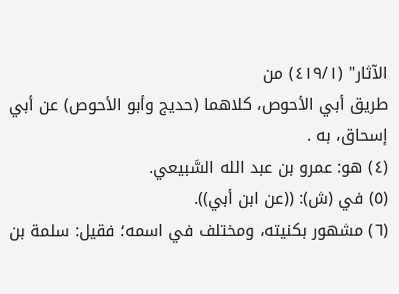الآثار" (٤١٩/١) من
طريق أبي الأحوص، كلاهما (حديج وأبو الأحوص) عن أبي إسحاق، به .
(٤) هو: عمرو بن عبد الله السَّبيعي.
(٥) في (ش): ((عن ابن أبي)).
(٦) مشهور بكنيته، ومختلف في اسمه؛ فقيل: سلمة بن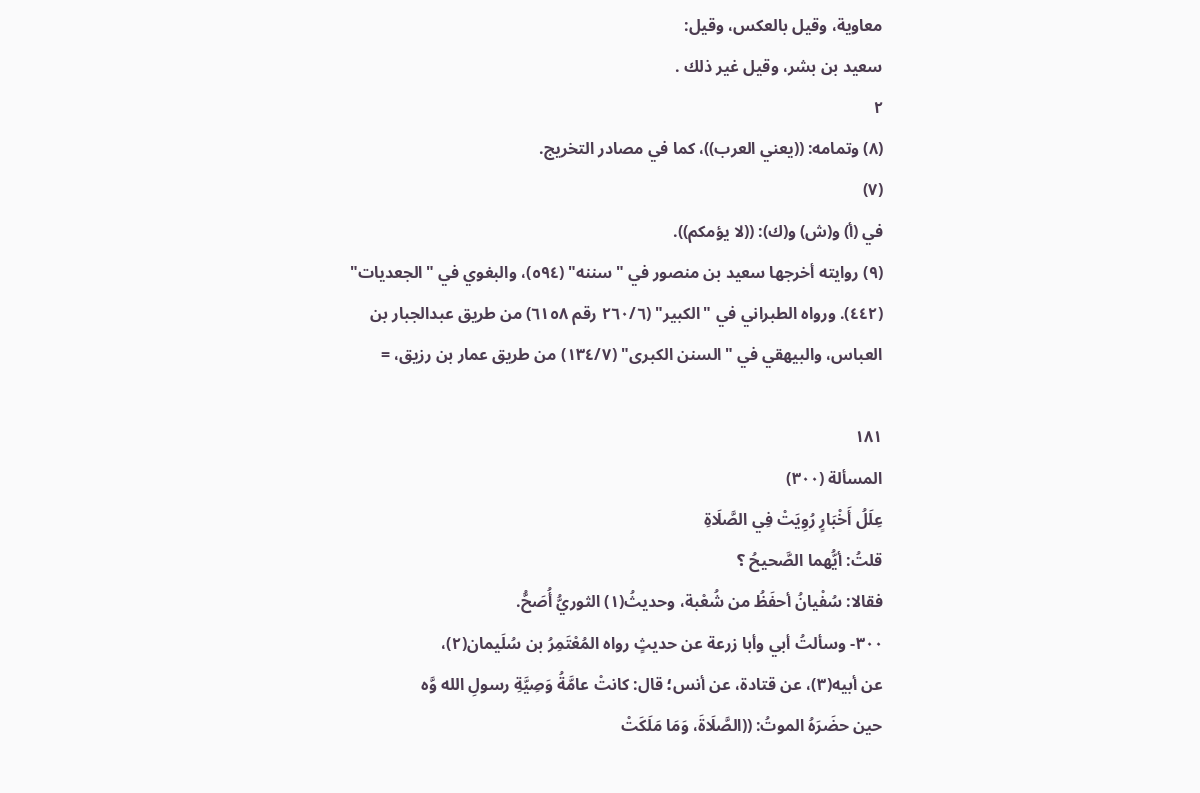معاوية، وقيل بالعكس، وقيل:
سعيد بن بشر، وقيل غير ذلك .
٢
(٨) وتمامه: ((يعني العرب))، كما في مصادر التخريج.
(٧)
في (أ) و(ش) و(ك): ((لا يؤمكم)).
(٩) روايته أخرجها سعيد بن منصور في "سننه" (٥٩٤)، والبغوي في "الجعديات"
(٤٤٢). ورواه الطبراني في "الكبير" (٢٦٠/٦ رقم ٦١٥٨) من طريق عبدالجبار بن
العباس، والبيهقي في "السنن الكبرى" (١٣٤/٧) من طريق عمار بن رزيق، =

١٨١
المسألة (٣٠٠)
عِلَلُ أَخْبَارٍ رُوِيَتْ فِي الصَّلَاةِ
قلتُ: أيُّهما الصَّحيحُ ؟
فقالا: سُفْيانُ أحفَظُ من شُعْبة، وحديثُ(١) الثوريُّ أُصَحُّ.
٣٠٠- وسألتُ أبي وأبا زرعة عن حديثٍ رواه المُعْتَمِرُ بن سُلَيمان(٢)،
عن أبيه(٣)، عن قتادة، عن أنس؛ قال: كانتْ عامَّةُ وَصِيَّةِ رسولِ الله وَّه
حين حضَرَهُ الموتُ: ((الصَّلَاةَ، وَمَا مَلَكَتْ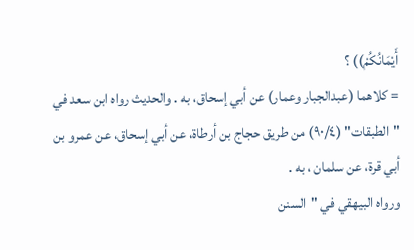أَيْمَانُكُمْ)) ؟
= كلاهما (عبدالجبار وعمار) عن أبي إسحاق، به . والحديث رواه ابن سعد في
"الطبقات" (٩٠/٤) من طريق حجاج بن أرطاة، عن أبي إسحاق، عن عمرو بن
أبي قرة، عن سلمان ، به .
ورواه البيهقي في "السنن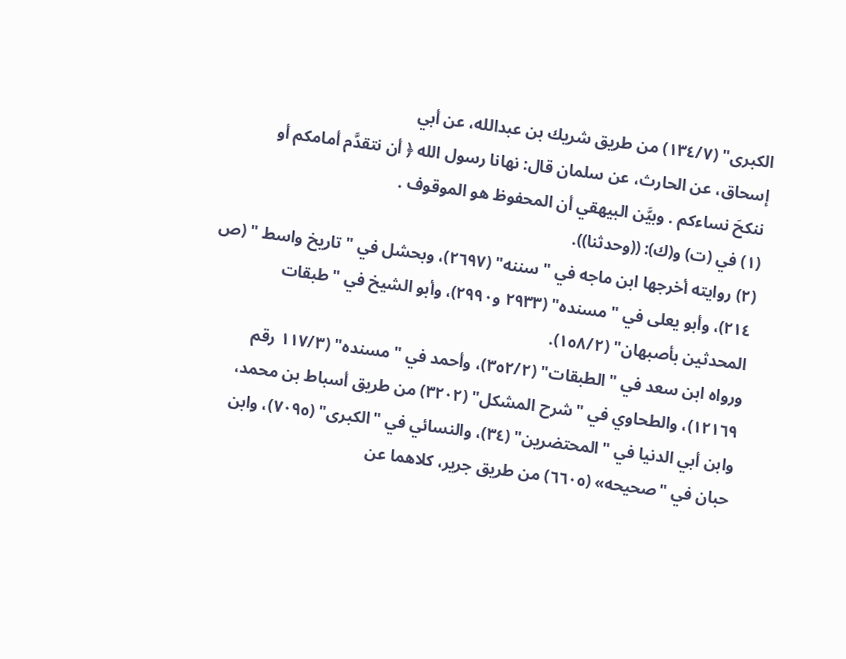الكبرى" (١٣٤/٧) من طريق شريك بن عبدالله، عن أبي
إسحاق، عن الحارث، عن سلمان قال: نهانا رسول الله ﴿ أن نتقدَّم أمامكم أو
ننكحَ نساءكم . وبيَّن البيهقي أن المحفوظ هو الموقوف .
(١) في (ت) و(ك): ((وحدثنا)).
(٢) روايته أخرجها ابن ماجه في "سننه" (٢٦٩٧)، وبحشل في "تاريخ واسط " (ص
٢١٤)، وأبو يعلى في "مسنده" (٢٩٣٣ و٢٩٩٠)، وأبو الشيخ في "طبقات
المحدثين بأصبهان" (١٥٨/٢).
ورواه ابن سعد في "الطبقات" (٣٥٢/٢)، وأحمد في "مسنده" (١١٧/٣ رقم
١٢١٦٩)، والطحاوي في "شرح المشكل" (٣٢٠٢) من طريق أسباط بن محمد،
وابن أبي الدنيا في "المحتضرين" (٣٤)، والنسائي في "الكبرى" (٧٠٩٥)، وابن
حبان في "صحيحه» (٦٦٠٥) من طريق جرير، كلاهما عن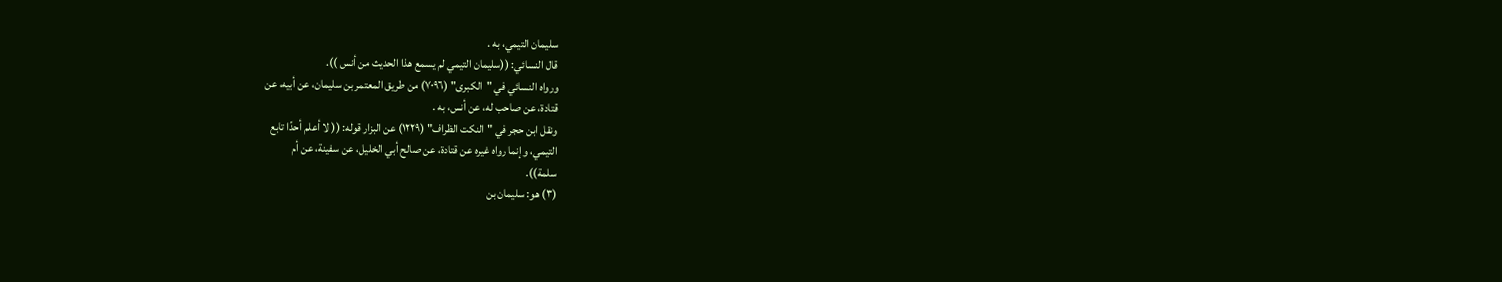سليمان التيمي، به .
قال النسائي: ((سليمان التيمي لم يسمع هذا الحديث من أنس )).
ورواه النسائي في "الكبرى" (٧٠٩٦) من طريق المعتمر بن سليمان، عن أبيه، عن
قتادة، عن صاحب له، عن أنس، به .
ونقل ابن حجر في "النكت الظراف" (١٢٢٩) عن البزار قوله: (( لا أعلم أحدًا تابع
التيمي، وإنما رواه غيره عن قتادة، عن صالح أبي الخليل، عن سفينة، عن أم
سلمة)).
(٣) هو: سليمان بن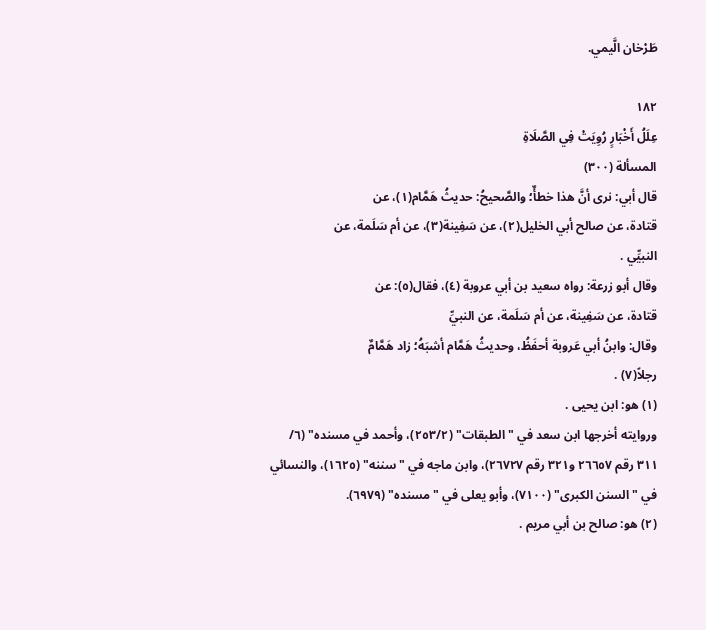طَرْخان الَّيمي.

١٨٢
عِلَلُ أَخْبَارٍ رُوِيَتْ فِي الصَّلَاةِ
المسألة (٣٠٠)
قال أبي: نرى أنَّ هذا خطأٌ؛ والصَّحيحُ: حديثُ هَمَّام(١)، عن
قتادة، عن صالح أبي الخليل(٢)، عن سَفِينة(٣)، عن أم سَلَمة، عن
النبيِّي .
وقال أبو زرعة: رواه سعيد بن أبي عروبة (٤)، فقال(٥): عن
قتادة، عن سَفِينة، عن أم سَلَمة، عن النبيِّ
وقال: وابنُ أبي عَروبة أحفَظُ، وحديثُ هَمَّام أشبَهُ؛ زاد هَمَّامٌ
رجلاً(٧) .
(١) هو: ابن يحيى .
وروايته أخرجها ابن سعد في "الطبقات" (٢٥٣/٢)، وأحمد في مسنده" (٦/
٣١١ رقم ٢٦٦٥٧ و٣٢١ رقم ٢٦٧٢٧)، وابن ماجه في "سننه" (١٦٢٥)، والنسائي
في "السنن الكبرى" (٧١٠٠)، وأبو يعلى في "مسنده" (٦٩٧٩).
(٢) هو: صالح بن أبي مريم .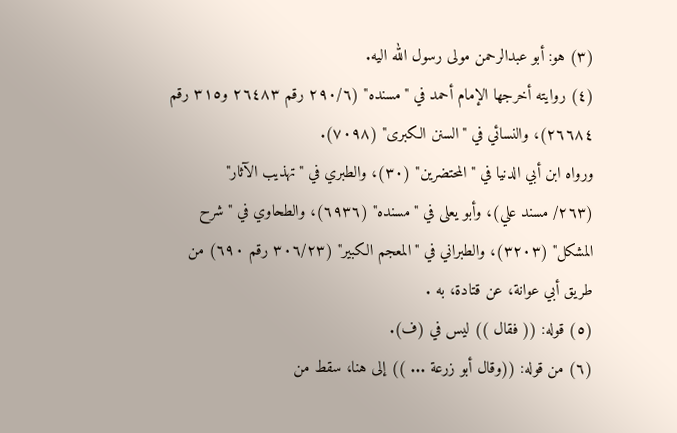(٣) هو: أبو عبدالرحمن مولى رسول الله اليه.
(٤) روايته أخرجها الإمام أحمد في "مسنده" (٢٩٠/٦ رقم ٢٦٤٨٣ و٣١٥ رقم
٢٦٦٨٤)، والنسائي في "السنن الكبرى" (٧٠٩٨).
ورواه ابن أبي الدنيا في "المحتضرين" (٣٠)، والطبري في "تهذيب الآثار"
(٢٦٣/ مسند علي)، وأبو يعلى في "مسنده" (٦٩٣٦)، والطحاوي في "شرح
المشكل" (٣٢٠٣)، والطبراني في "المعجم الكبير" (٣٠٦/٢٣ رقم ٦٩٠) من
طريق أبي عوانة، عن قتادة، به .
(٥) قوله: (( فقال )) ليس في (ف).
(٦) من قوله: ((وقال أبو زرعة ... )) إلى هنا، سقط من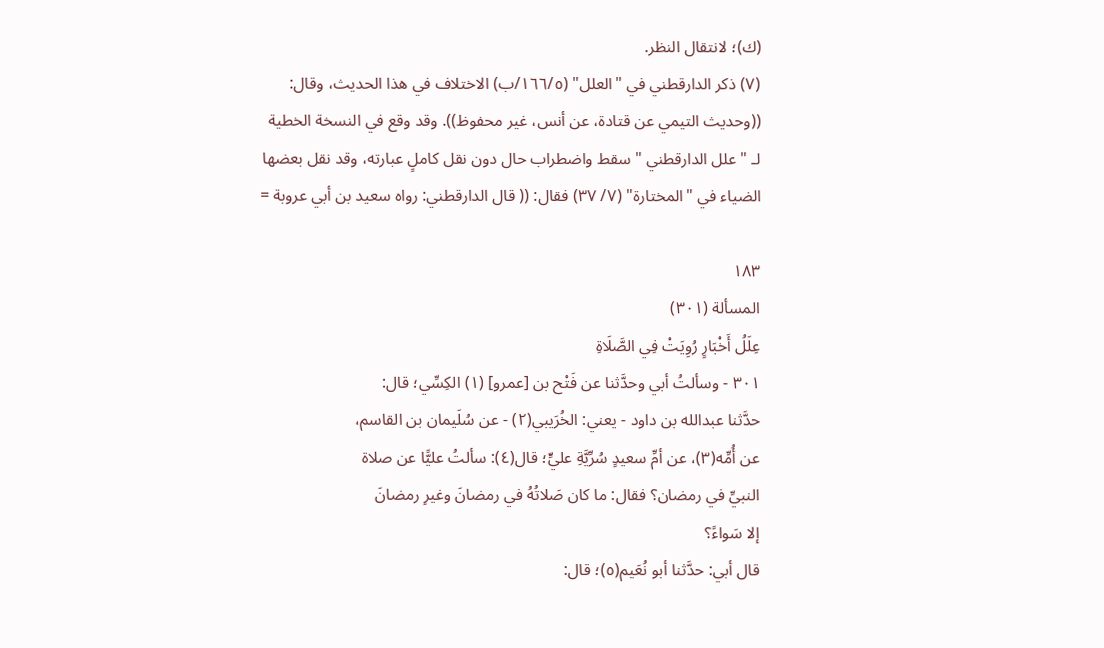(ك)؛ لانتقال النظر.
(٧) ذكر الدارقطني في "العلل" (١٦٦/٥/ب) الاختلاف في هذا الحديث، وقال:
((وحديث التيمي عن قتادة، عن أنس، غير محفوظ)). وقد وقع في النسخة الخطية
لـ " علل الدارقطني " سقط واضطراب حال دون نقل كاملٍ عبارته، وقد نقل بعضها
الضياء في "المختارة" (٧/ ٣٧) فقال: (( قال الدارقطني: رواه سعيد بن أبي عروبة =

١٨٣
المسألة (٣٠١)
عِلَلُ أَخْبَارٍ رُوِيَتْ فِي الصَّلَاةِ
٣٠١ - وسألتُ أبي وحدَّثنا عن فَتْح بن [عمرو] (١) الكِسِّي؛ قال:
حدَّثنا عبدالله بن داود - يعني: الخُرَيبي(٢) - عن سُلَيمان بن القاسم،
عن أُمِّه(٣)، عن أمِّ سعيدٍ سُرِّيَّةِ عليٍّ؛ قال(٤): سألتُ عليًّا عن صلاة
النبيِّ في رمضان؟ فقال: ما كان صَلاتُهُ في رمضانَ وغيرِ رمضانَ
إلا سَواءً؟
قال أبي: حدَّثنا أبو نُعَيم(٥)؛ قال: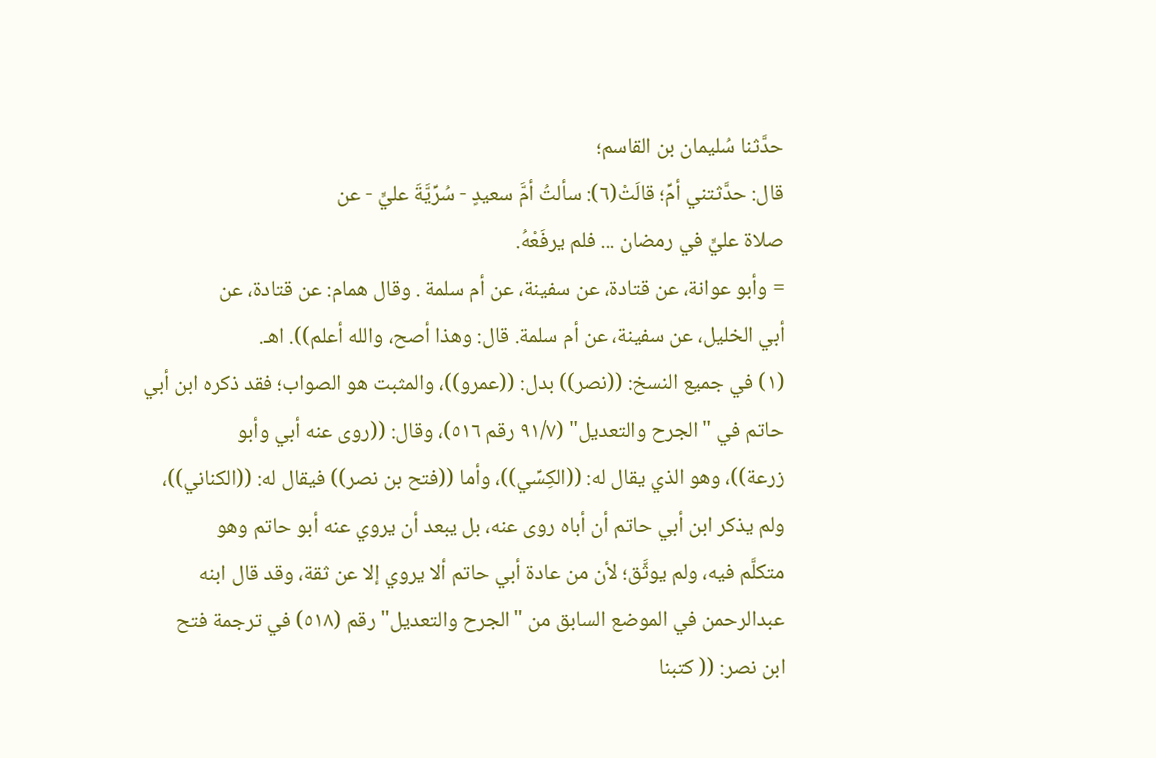حدَّثنا سُليمان بن القاسم؛
قال: حدَّثتني أمِّ؛ قالَتْ(٦): سألتُ أمَّ سعيدٍ - سُرِّيَّةَ عليٍّ - عن
صلاة عليٍّ في رمضان ... فلم يرفَعْهُ.
= وأبو عوانة، عن قتادة، عن سفينة، عن أم سلمة . وقال همام: عن قتادة، عن
أبي الخليل، عن سفينة، عن أم سلمة. قال: وهذا أصح، والله أعلم)). اهـ.
(١) في جميع النسخ: ((نصر)) بدل: ((عمرو))، والمثبت هو الصواب؛ فقد ذكره ابن أبي
حاتم في "الجرح والتعديل" (٩١/٧ رقم ٥١٦)، وقال: ((روى عنه أبي وأبو
زرعة))، وهو الذي يقال له: ((الكِسِّي))، وأما ((فتح بن نصر)) فيقال له: ((الكناني))،
ولم يذكر ابن أبي حاتم أن أباه روى عنه، بل يبعد أن يروي عنه أبو حاتم وهو
متكلَّم فيه، ولم يوثَّق؛ لأن من عادة أبي حاتم ألا يروي إلا عن ثقة، وقد قال ابنه
عبدالرحمن في الموضع السابق من "الجرح والتعديل" رقم (٥١٨) في ترجمة فتح
ابن نصر: (( كتبنا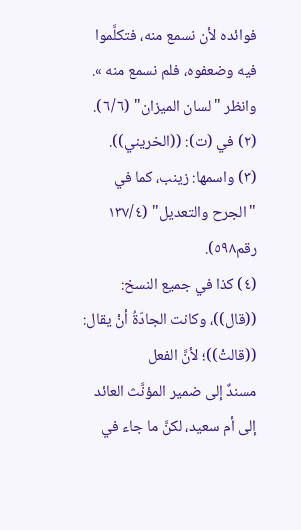فوائده لأن نسمع منه، فتكلَّموا فيه وضعفوه، فلم نسمع منه ».
وانظر "لسان الميزان" (٦/٦).
(٢) في (ت): ((الخريني)).
(٣) واسمها: زينب، كما في "الجرح والتعديل" (١٣٧/٤ رقم٥٩٨).
(٤) كذا في جميع النسخ: ((قال))، وكانت الجادّةُ أنْ يقال: ((قالتْ))؛ لأنَّ الفعل
مسندٌ إلى ضمير المؤنَّث العائد إلى أم سعيد، لكنَّ ما جاء في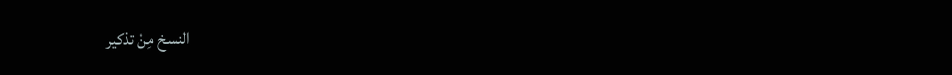النسخ مِنْ تذكير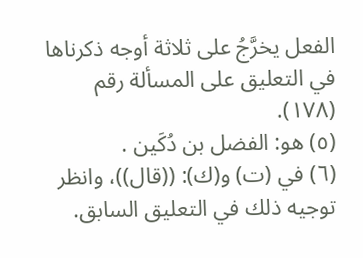الفعل يخرَّجُ على ثلاثة أوجه ذكرناها في التعليق على المسألة رقم (١٧٨).
(٥) هو: الفضل بن دُكَين .
(٦) في (ت) و(ك): ((قال))، وانظر توجيه ذلك في التعليق السابق.